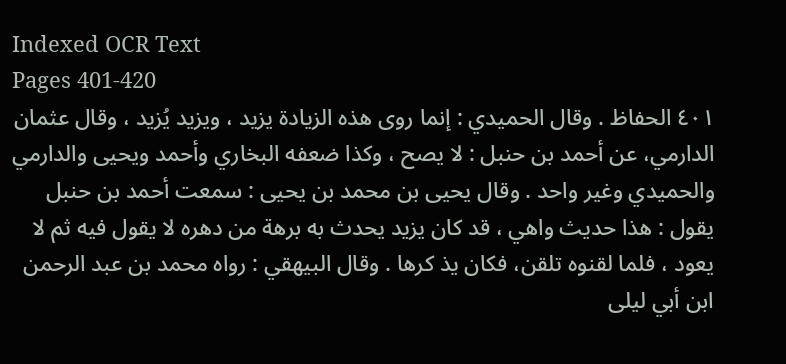Indexed OCR Text
Pages 401-420
٤٠١ الحفاظ . وقال الحميدي : إنما روى هذه الزيادة يزيد ، ويزيد يُزيد ، وقال عثمان الدارمي، عن أحمد بن حنبل : لا يصح ، وكذا ضعفه البخاري وأحمد ويحيى والدارمي والحميدي وغير واحد . وقال يحيى بن محمد بن يحيى : سمعت أحمد بن حنبل يقول : هذا حديث واهي ، قد كان يزيد يحدث به برهة من دهره لا يقول فيه ثم لا يعود ، فلما لقنوه تلقن، فکان یذ کرها . وقال البيهقي : رواه محمد بن عبد الرحمن ابن أبي ليلى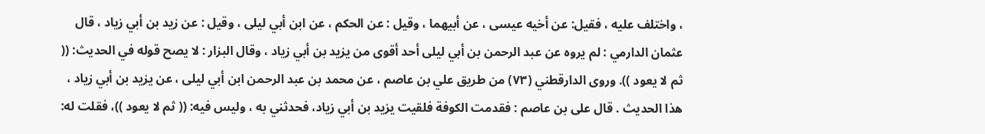، واختلف عليه ، فقيل: عن أخيه عيسى ، عن أبيهما ، وقيل : عن الحكم ، عن ابن أبي ليلى ، وقيل : عن زيد بن أبي زياد ، قال عثمان الدارمي : لم يروه عن عبد الرحمن بن أبي ليلى أحد أقوى من يزيد بن أبي زياد ، وقال البزار : لا يصح قوله في الحديث: (( ثم لا يعود )). وروى الدارقطني (٧٣) من طريق علي بن عاصم ، عن محمد بن عبد الرحمن ابن أبي ليلى ، عن يزيد بن أبي زياد ، هذا الحديث . قال على بن عاصم : فقدمت الكوفة فلقيت يزيد بن أبي زياد، فحدثني به ، وليس فيه: (( ثم لا يعود ))، فقلت له: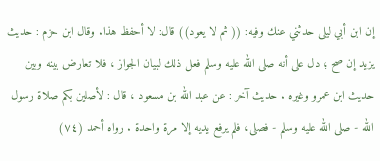إن ابن أبي ليلى حدثني عنك وفيه: (( ثم لا يعود)) قال: لا أحفظ هذا. وقال ابن حزم : حديث يزيد إن صح ؛ دل على أنه صلى الله عليه وسلم فعل ذلك لبيان الجواز ، فلا تعارض بينه وبين حديث ابن عمرو وغيره . حديث آخر : عن عبد الله بن مسعود ، قال : لأصلين بكم صلاة رسول الله - صلى الله عليه وسلم - فصلى، فلم يرفع يديه إلا مرة واحدة . رواه أحمد (٧٤)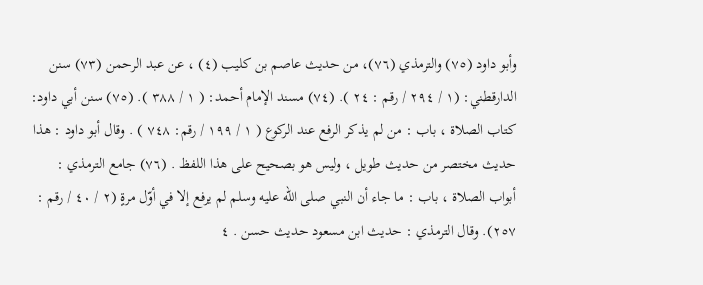وأبو داود (٧٥) والترمذي (٧٦)، من حديث عاصم بن كليب (٤) ، عن عبد الرحمن (٧٣) سنن الدارقطني: (١ / ٢٩٤ / رقم : ٢٤ ). (٧٤) مسند الإمام أحمد: ( ١ / ٣٨٨ ). (٧٥) سنن أبي داود: كتاب الصلاة ، باب : من لم يذكر الرفع عند الركوع ( ١ / ١٩٩ / رقم: ٧٤٨ ) . وقال أبو داود : هذا حديث مختصر من حديث طويل ، وليس هو بصحيح على هذا اللفظ . (٧٦) جامع الترمذي : أبواب الصلاة ، باب : ما جاء أن النبي صلى اللّه عليه وسلم لم يرفع إلا في أوّل مرةٍ (٢ / ٤٠ / رقم : ٢٥٧). وقال الترمذي : حديث ابن مسعود حديث حسن . ٤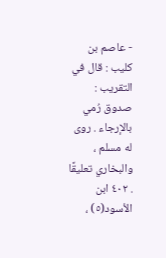- عاصم بن كليب : قال في التقريب : صدوق رُمي بالإرجاء . روى له مسلم ، والبخاري تعليقًا . ٤٠٢ ابن الأسود(٥) ،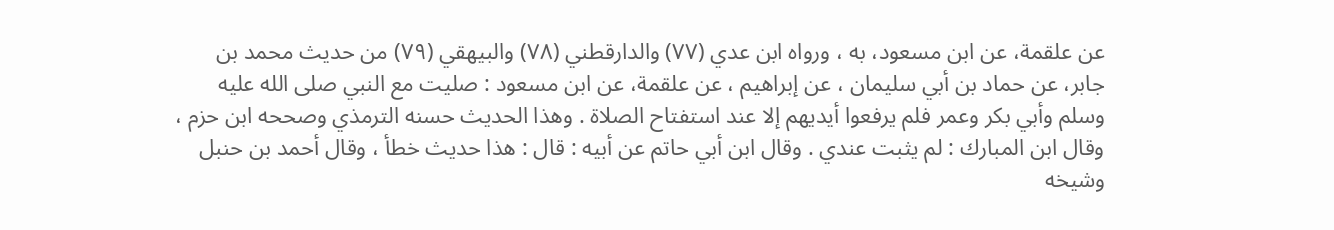عن علقمة، عن ابن مسعود، به ، ورواه ابن عدي (٧٧) والدارقطني (٧٨) والبيهقي (٧٩) من حديث محمد بن جابر، عن حماد بن أبي سليمان ، عن إبراهيم ، عن علقمة، عن ابن مسعود : صليت مع النبي صلى الله عليه وسلم وأبي بكر وعمر فلم يرفعوا أيديهم إلا عند استفتاح الصلاة . وهذا الحديث حسنه الترمذي وصححه ابن حزم ، وقال ابن المبارك : لم يثبت عندي . وقال ابن أبي حاتم عن أبيه : قال : هذا حديث خطأ ، وقال أحمد بن حنبل وشيخه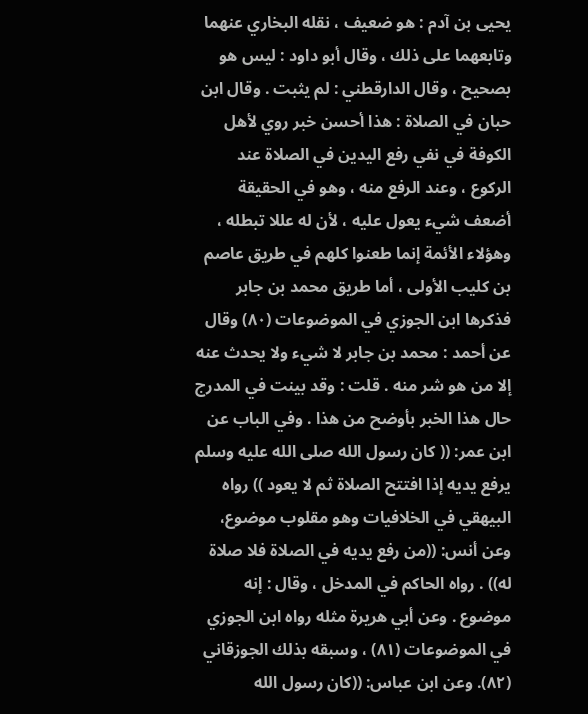يحيى بن آدم : هو ضعيف ، نقله البخاري عنهما وتابعهما على ذلك ، وقال أبو داود : ليس هو بصحيح ، وقال الدارقطني : لم يثبت . وقال ابن حبان في الصلاة : هذا أحسن خبر روي لأهل الكوفة في نفي رفع اليدين في الصلاة عند الركوع ، وعند الرفع منه ، وهو في الحقيقة أضعف شيء يعول عليه ، لأن له عللا تبطله ، وهؤلاء الأئمة إنما طعنوا كلهم في طريق عاصم بن كليب الأولى ، أما طريق محمد بن جابر فذكرها ابن الجوزي في الموضوعات (٨٠) وقال عن أحمد : محمد بن جابر لا شيء ولا يحدث عنه إلا من هو شر منه . قلت : وقد بينت في المدرج حال هذا الخبر بأوضح من هذا . وفي الباب عن ابن عمر: (( كان رسول الله صلى الله عليه وسلم يرفع يديه إذا افتتح الصلاة ثم لا يعود )) رواه البيهقي في الخلافيات وهو مقلوب موضوع، وعن أنس: ((من رفع يديه في الصلاة فلا صلاة له)) . رواه الحاكم في المدخل ، وقال : إنه موضوع . وعن أبي هريرة مثله رواه ابن الجوزي في الموضوعات (٨١) ، وسبقه بذلك الجوزقاني (٨٢). وعن ابن عباس: ((كان رسول الله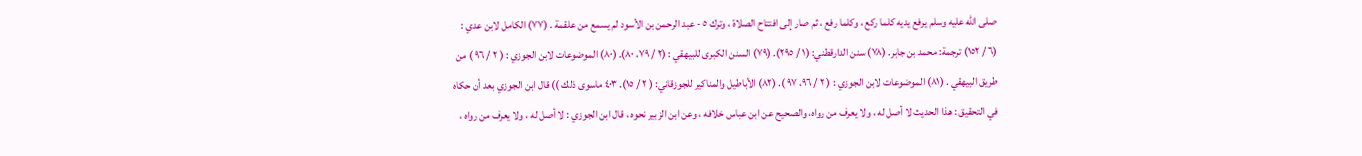صلى اللّه عليه وسلم يرفع يديه كلما ركع ، وكلما رفع ، ثم صار إلى افتتاح الصلاة ، وترك ٥ - عبد الرحمن بن الأسود لم يسمع من علقمة . (٧٧) الكامل لابن عدي : (٦ / ١٥٢) ترجمة: محمد بن جابر. (٧٨) سنن الدارقطني: (١ / ٢٩٥). (٧٩) السنن الكبرى للبيهقي : (٢ / ٧٩، ٨٠). (٨٠) الموضوعات لابن الجوزي : ( ٢ / ٩٦ ) من طريق البيهقي . (٨١) الموضوعات لابن الجوزي : ( ٢ / ٩٦، ٩٧ ). (٨٢) الأباطيل والمناكير للجوزقاني: ( ٢ / ١٥). ٤٠٣ ماسوى ذلك )) قال ابن الجوزي بعد أن حكاه في التحقيق : هذا الحديث لا أصل له ، ولا يعرف من رواه، والصحيح عن ابن عباس خلافه ، وعن ابن الزبير نحوه ، قال ابن الجوزي : لا أصل له ، ولا يعرف من رواه ،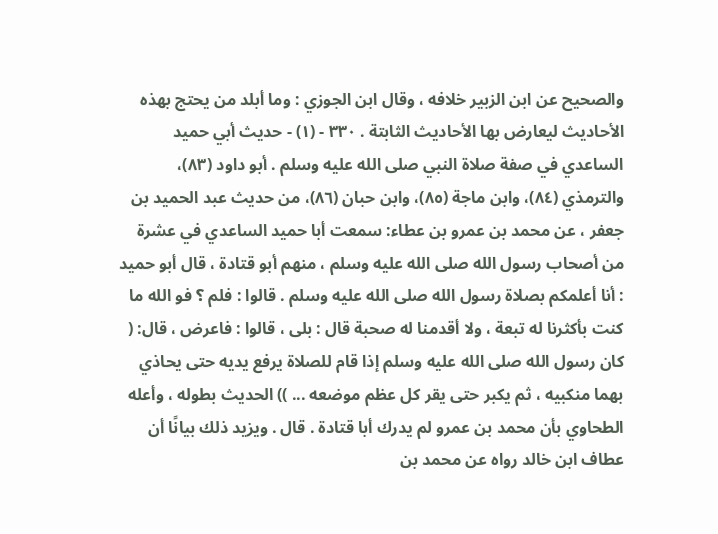والصحيح عن ابن الزبير خلافه ، وقال ابن الجوزي : وما أبلد من يحتج بهذه الأحاديث ليعارض بها الأحاديث الثابتة . ٣٣٠ - (١) - حديث أبي حميد الساعدي في صفة صلاة النبي صلى الله عليه وسلم . أبو داود (٨٣)، والترمذي (٨٤)، وابن ماجة (٨٥)، وابن حبان (٨٦)، من حديث عبد الحميد بن جعفر ، عن محمد بن عمرو بن عطاء: سمعت أبا حميد الساعدي في عشرة من أصحاب رسول الله صلى الله عليه وسلم ، منهم أبو قتادة ، قال أبو حميد : أنا أعلمكم بصلاة رسول الله صلى الله عليه وسلم . قالوا : فلم ؟ فو الله ما كنت بأكثرنا له تبعة ، ولا أقدمنا له صحبة قال : بلى ، قالوا : فاعرض ، قال: ( کان رسول الله صلی الله عليه وسلم إذا قام للصلاة يرفع يديه حتى يحاذي بهما منكبيه ، ثم يكبر حتى يقر كل عظم موضعه ... )) الحديث بطوله ، وأعله الطحاوي بأن محمد بن عمرو لم يدرك أبا قتادة . قال . ويزيد ذلك بيانًا أن عطاف ابن خالد رواه عن محمد بن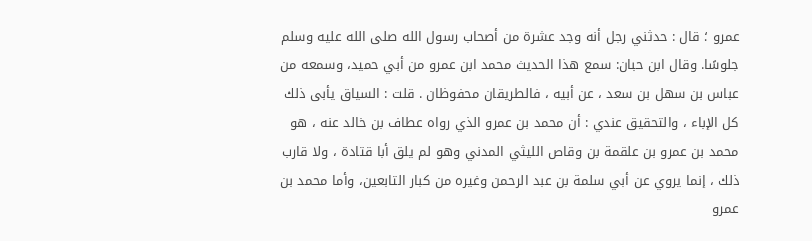عمرو ؛ قال : حدثني رجل أنه وجد عشرة من أصحاب رسول الله صلى الله عليه وسلم جلوسًا. وقال ابن حبان: سمع هذا الحديث محمد ابن عمرو من أبي حميد، وسمعه من عباس بن سهل بن سعد ، عن أبيه ، فالطريقان محفوظان . قلت : السياق يأبى ذلك كل الإباء ، والتحقيق عندي : أن محمد بن عمرو الذي رواه عطاف بن خالد عنه ، هو محمد بن عمرو بن علقمة بن وقاص الليثي المدني وهو لم يلق أبا قتادة ، ولا قارب ذلك ، إنما يروي عن أبي سلمة بن عبد الرحمن وغيره من كبار التابعين، وأما محمد بن عمرو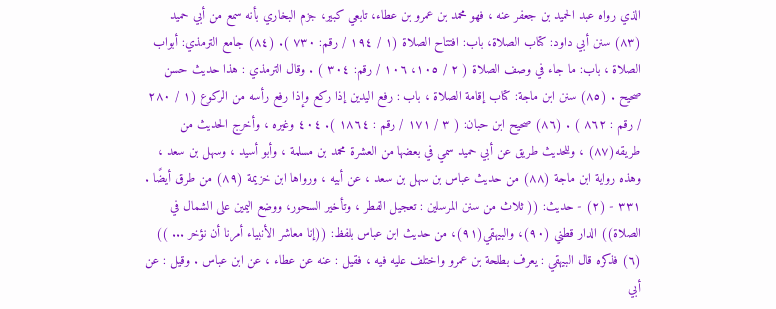الذي رواه عبد الحميد بن جعفر عنه ، فهو محمد بن عمرو بن عطاء، تابعي كبير، جزم البخاري بأنه سمع من أبي حميد (٨٣) سنن أبي داود: كتاب الصلاة، باب: افتتاح الصلاة (١ / ١٩٤ / رقم: ٧٣٠ ). (٨٤) جامع الترمذي: أبواب الصلاة ، باب: ما جاء في وصف الصلاة ( ٢ / ١٠٥، ١٠٦ / رقم: ٣٠٤ ) . وقال الترمذي : هذا حديث حسن صحيح . (٨٥) سنن ابن ماجة: كتاب إقامة الصلاة ، باب : رفع اليدين إذا ركع وإذا رفع رأسه من الركوع (١ / ٢٨٠ / رقم : ٨٦٢ ) . (٨٦) صحيح ابن حبان: ( ٣ / ١٧١ / رقم : ١٨٦٤ ). ٤٠٤ وغيره ، وأخرج الحديث من طريقه(٨٧) ، وللحديث طريق عن أبي حميد سمي في بعضها من العشرة محمد بن مسلمة ، وأبو أسيد ، وسهل بن سعد ، وهذه رواية ابن ماجة (٨٨) من حديث عباس بن سهل بن سعد ، عن أبيه ، ورواها ابن خزيمة (٨٩) من طرق أيضًا . ٣٣١ - (٢) - حديث: (( ثلاث من سنن المرسلين : تعجيل الفطر ، وتأخير السحور، ووضع اليمين على الشمال في الصلاة)) الدار قطني (٩٠)، والبيهقي(٩١)، من حديث ابن عباس بلفظ: ((إنا معاشر الأنبياء أمرنا أن نؤخر ... )) (٦) فذكره قال البيهقي : يعرف بطلحة بن عمرو واختلف عليه فيه ، فقيل : عنه عن عطاء ، عن ابن عباس . وقيل : عن أبي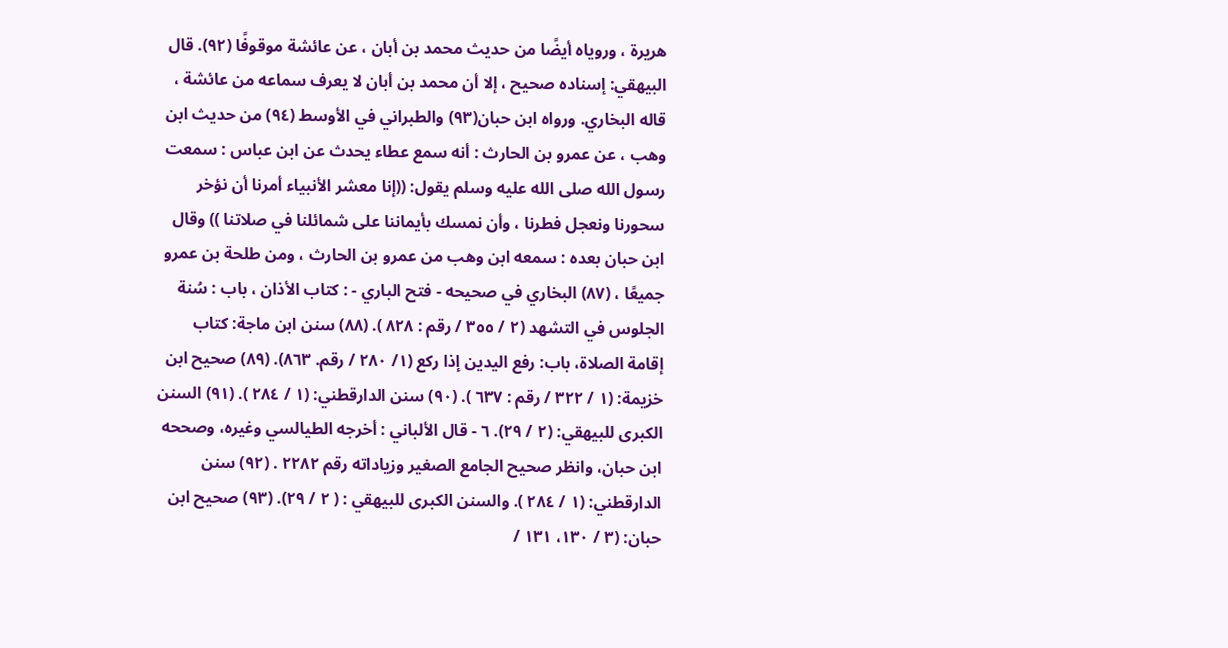هريرة ، وروياه أيضًا من حديث محمد بن أبان ، عن عائشة موقوفًا (٩٢). قال البيهقي: إسناده صحيح ، إلا أن محمد بن أبان لا يعرف سماعه من عائشة ، قاله البخاري. ورواه ابن حبان(٩٣) والطبراني في الأوسط (٩٤) من حديث ابن وهب ، عن عمرو بن الحارث : أنه سمع عطاء يحدث عن ابن عباس : سمعت رسول الله صلى الله عليه وسلم يقول: ((إنا معشر الأنبياء أمرنا أن نؤخر سحورنا ونعجل فطرنا ، وأن نمسك بأيماننا على شمائلنا في صلاتنا )) وقال ابن حبان بعده : سمعه ابن وهب من عمرو بن الحارث ، ومن طلحة بن عمرو جميعًا ، (٨٧) البخاري في صحيحه - فتح الباري - : كتاب الأذان ، باب : سُنة الجلوس في التشهد (٢ / ٣٥٥ / رقم : ٨٢٨ ). (٨٨) سنن ابن ماجة: كتاب إقامة الصلاة، باب: رفع اليدين إذا ركع (١/ ٢٨٠ / رقم. ٨٦٣). (٨٩) صحيح ابن خزيمة: (١ / ٣٢٢ / رقم : ٦٣٧ ). (٩٠) سنن الدارقطني: (١ / ٢٨٤ ). (٩١) السنن الكبرى للبيهقي: (٢ / ٢٩). ٦ - قال الألباني : أخرجه الطيالسي وغيره، وصححه ابن حبان، وانظر صحيح الجامع الصغير وزياداته رقم ٢٢٨٢ . (٩٢) سنن الدارقطني: (١ / ٢٨٤ ). والسنن الكبرى للبيهقي : ( ٢ / ٢٩). (٩٣) صحيح ابن حبان: (٣ / ١٣٠، ١٣١ /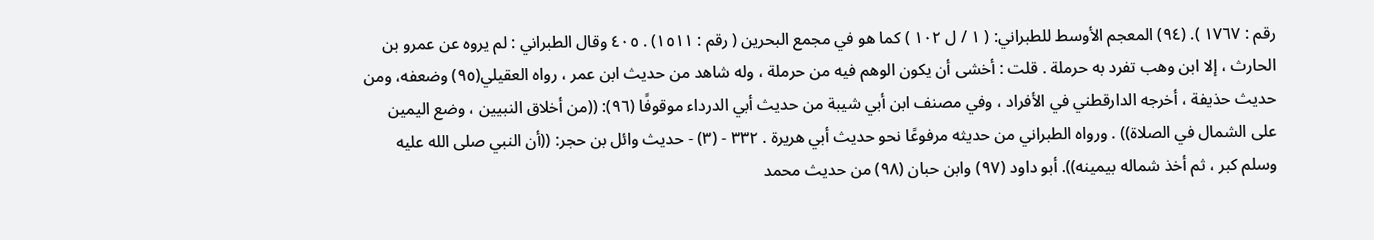رقم : ١٧٦٧ ). (٩٤) المعجم الأوسط للطبراني: ( ١ / ل ١٠٢ ) كما هو في مجمع البحرين ( رقم : ١٥١١) . ٤٠٥ وقال الطبراني : لم يروه عن عمرو بن الحارث ، إلا ابن وهب تفرد به حرملة . قلت : أخشى أن يكون الوهم فيه من حرملة ، وله شاهد من حديث ابن عمر ، رواه العقيلي(٩٥) وضعفه، ومن حديث حذيفة ، أخرجه الدارقطني في الأفراد ، وفي مصنف ابن أبي شيبة من حديث أبي الدرداء موقوفًا (٩٦): ((من أخلاق النبيين ، وضع اليمين على الشمال في الصلاة)) . ورواه الطبراني من حديثه مرفوعًا نحو حديث أبي هريرة . ٣٣٢ - (٣) - حديث وائل بن حجر: ((أن النبي صلى الله عليه وسلم كبر ، ثم أخذ شماله بيمينه)). أبو داود (٩٧) وابن حبان (٩٨) من حديث محمد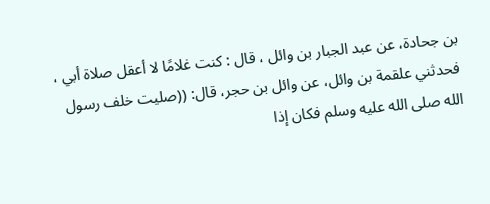بن جحادة، عن عبد الجبار بن وائل ، قال : كنت غلامًا لا أعقل صلاة أبي ، فحدثني علقمة بن وائل، عن وائل بن حجر، قال: ((صليت خلف رسول الله صلى الله عليه وسلم فكان إذا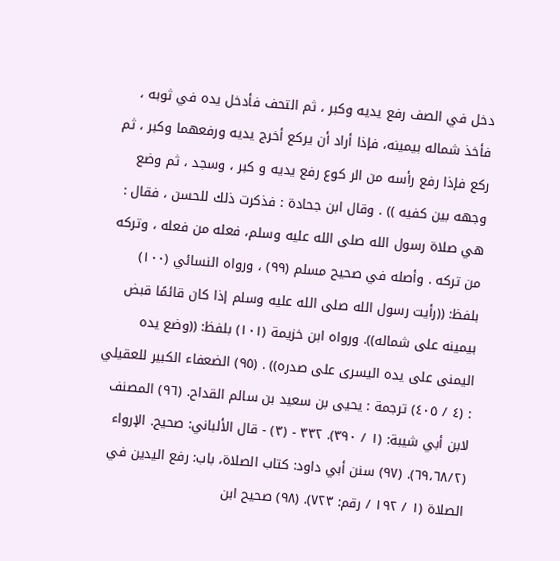دخل في الصف رفع يديه وكبر ، ثم التحف فأدخل يده في ثوبه ، فأخذ شماله بيمينه، فإذا أراد أن يركع أخرج يديه ورفعهما وكبر ، ثم ركع فإذا رفع رأسه من الر کوع رفع یدیه و کبر ، وسجد ، ثم وضع وجهه بین کفیه )) . وقال ابن جحادة : فذكرت ذلك للحسن ، فقال : هي صلاة رسول الله صلى الله عليه وسلم، فعله من فعله ، وتركه من تركه . وأصله في صحيح مسلم (٩٩) ، ورواه النسائي (١٠٠) بلفظ: ((رأيت رسول الله صلى الله عليه وسلم إذا كان قائمًا قبض بيمينه على شماله)). ورواه ابن خزيمة (١٠١) بلفظ: ((وضع يده اليمنى على يده اليسرى على صدره)) . (٩٥) الضعفاء الكبير للعقيلي : (٤ / ٤٠٥) ترجمة : يحيى بن سعيد بن سالم القداح. (٩٦) المصنف لابن أبي شيبة: (١ / ٣٩٠). ٣٣٢ - (٣) - قال الألباني: صحيح. الإرواء (٦٩،٦٨/٢). (٩٧) سنن أبي داود: كتاب الصلاة، باب: رفع اليدين في الصلاة (١ / ١٩٢ / رقم: ٧٢٣). (٩٨) صحيح ابن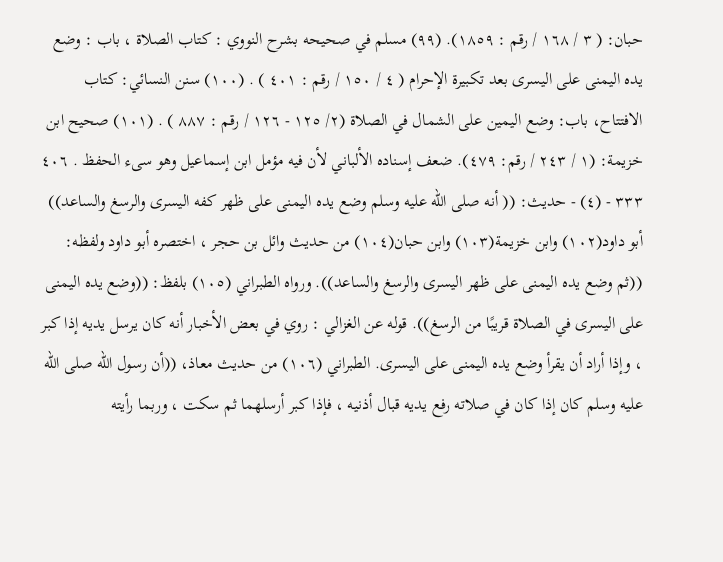حبان: ( ٣ / ١٦٨ / رقم : ١٨٥٩). (٩٩) مسلم في صحيحه بشرح النووي : كتاب الصلاة ، باب : وضع يده اليمنى على اليسرى بعد تكبيرة الإحرام ( ٤ / ١٥٠ / رقم : ٤٠١ ) . (١٠٠) سنن النسائي: كتاب الافتتاح، باب: وضع اليمين على الشمال في الصلاة (٢/ ١٢٥ - ١٢٦ / رقم : ٨٨٧ ) . (١٠١) صحيح ابن خزيمة: (١ / ٢٤٣ / رقم: ٤٧٩). ضعف إسناده الألباني لأن فيه مؤمل ابن إسماعيل وهو سىء الحفظ . ٤٠٦ ٣٣٣ - (٤) - حديث: (( أنه صلى الله عليه وسلم وضع يده اليمنى على ظهر كفه اليسرى والرسغ والساعد)) أبو داود(١٠٢) وابن خزيمة(١٠٣) وابن حبان(١٠٤) من حديث وائل بن حجر ، اختصره أبو داود ولفظه: ((ثم وضع يده اليمنى على ظهر اليسرى والرسغ والساعد)). ورواه الطبراني (١٠٥) بلفظ: ((وضع يده اليمنى على اليسرى في الصلاة قريبًا من الرسغ)). قوله عن الغزالي : روي في بعض الأخبار أنه كان يرسل يديه إذا كبر ، وإذا أراد أن يقرأ وضع يده اليمنى على اليسرى. الطبراني (١٠٦) من حديث معاذ، ((أن رسول الله صلی الله عليه وسلم كان إذا كان في صلاته رفع يديه قبال أذنيه ، فإذا كبر أرسلهما ثم سكت ، وربما رأيته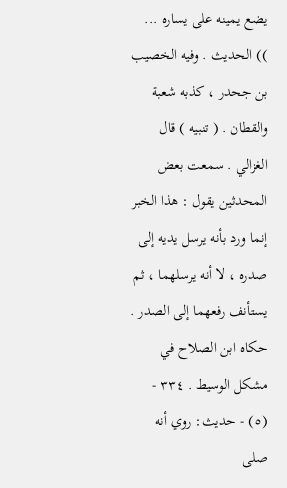يضع يمينه على يساره ... )) الحديث . وفيه الخصيب بن جحدر ، كذبه شعبة والقطان . ( تنبيه ) قال الغزالي . سمعت بعض المحدثين يقول : هذا الخبر إنما ورد بأنه يرسل يديه إلى صدره ، لا أنه يرسلهما ، ثم يستأنف رفعهما إلى الصدر . حكاه ابن الصلاح في مشكل الوسيط . ٣٣٤ - (٥) - حديث: روي أنه صلى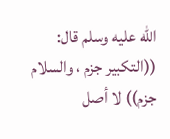الله عليه وسلم قال: ((التكبير جزم ، والسلام جزم)) لا أصل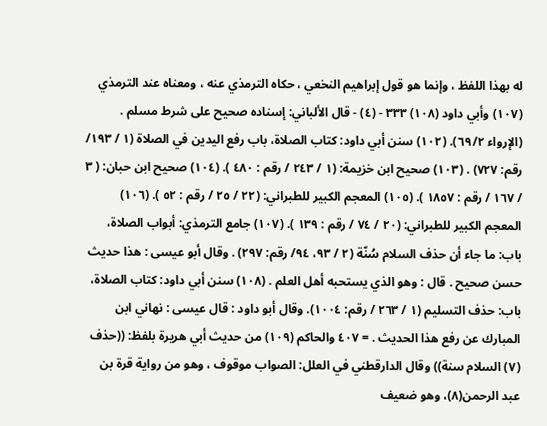له بهذا اللفظ ، وإنما هو قول إبراهيم النخعي ، حكاه الترمذي عنه ، ومعناه عند الترمذي (١٠٧) وأبي داود (١٠٨) ٣٣٣ - (٤) - قال الألباني: إسناده صحيح على شرط مسلم . (الإرواء ٦٩/٢). (١٠٢) سنن أبي داود: كتاب الصلاة، باب رفع اليدين في الصلاة (١ / ١٩٣/ رقم: ٧٢٧) . (١٠٣) صحيح ابن خزيمة: (١ / ٢٤٣ / رقم : ٤٨٠ ). (١٠٤) صحيح ابن حبان: ( ٣ / ١٦٧ / رقم : ١٨٥٧ ). (١٠٥) المعجم الكبير للطبراني: (٢٢ / ٢٥ / رقم : ٥٢ ). (١٠٦) المعجم الكبير للطبراني: (٢٠ / ٧٤ / رقم : ١٣٩ ). (١٠٧) جامع الترمذي: أبواب الصلاة، باب: ما جاء أن حذف السلام سُنّة (٢ / ٩٣، ٩٤/ رقم: ٢٩٧) . وقال أبو عيسى : هذا حديث حسن صحيح . قال : وهو الذي يستحبه أهل العلم . (١٠٨) سنن أبي داود: كتاب الصلاة، باب: حذف التسليم (١ / ٢٦٣ / رقم: ١٠٠٤). وقال أبو داود : قال عيسى : نهاني ابن المبارك عن رفع هذا الحديث . = ٤٠٧ والحاكم (١٠٩) من حديث أبي هريرة بلفظ: ((حذف (٧) السلام سنة)) وقال الدارقطني في العلل: الصواب موقوف ، وهو من رواية قرة بن عبد الرحمن(٨)، وهو ضعيف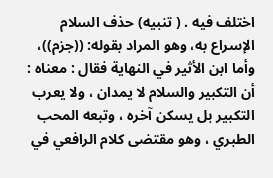اختلف فيه . ( تنبيه) حذف السلام الإسراع به، وهو المراد بقوله: ((جزم))، وأما ابن الأثير في النهاية فقال : معناه : أن التكبير والسلام لا يمدان ، ولا يعرب التكبير بل يسكن آخره ، وتبعه المحب الطبري ، وهو مقتضى كلام الرافعي في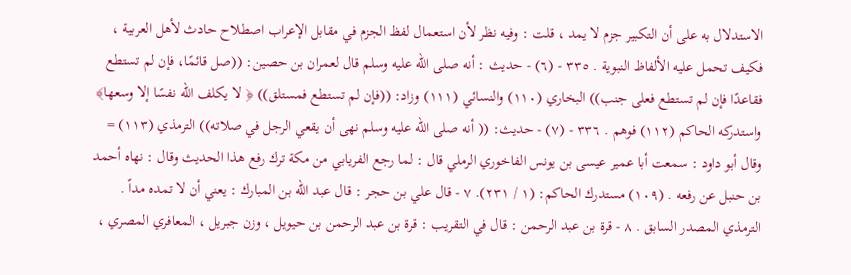الاستدلال به على أن التكبير جزم لا يمد ، قلت : وفيه نظر لأن استعمال لفظ الجزم في مقابل الإعراب اصطلاح حادث لأهل العربية ، فكيف تحمل عليه الألفاظ النبوية . ٣٣٥ - (٦) - حديث : أنه صلى الله عليه وسلم قال لعمران بن حصين: ((صل قائمًا، فإن لم تستطع فقاعدًا فإن لم تستطع فعلى جنب)) البخاري (١١٠) والنسائي (١١١) وزاد: ((فإن لم تستطع فمستلق)) ﴿ لا يكلف الله نفسًا إلا وسعها﴾ واستدركه الحاكم (١١٢) فوهم . ٣٣٦ - (٧) - حديث: (( أنه صلى الله عليه وسلم نهى أن يقعي الرجل في صلاته)) الترمذي (١١٣) = وقال أبو داود : سمعت أبا عمير عيسى بن يونس الفاخوري الرملي قال : لما رجع الفريابي من مكة ترك رفع هذا الحديث وقال : نهاه أحمد بن حنبل عن رفعه . (١٠٩) مستدرك الحاكم: (١ / ٢٣١). ٧ - قال علي بن حجر : قال عبد الله بن المبارك : يعني أن لا تمده مداً . الترمذي المصدر السابق . ٨ - قرة بن عبد الرحمن : قال في التقريب : قرة بن عبد الرحمن بن حيويل ، وزن جبريل ، المعافري المصري ،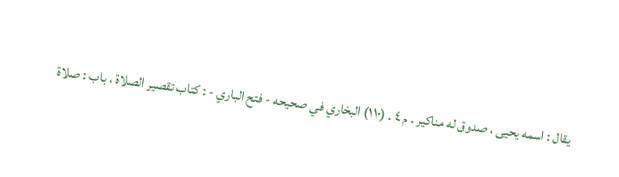يقال : اسمه يحيى ، صدوق له مناكير . م ٤ . (١١٠) البخاري في صحيحه - فتح الباري - : كتاب تقصير الصلاة ، باب : صلاة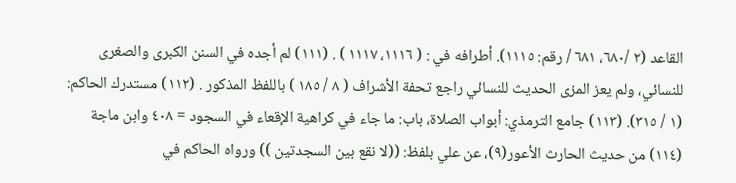القاعد (٢ /٦٨٠، ٦٨١ / رقم: ١١١٥). أطرافه في : ( ١١١٦، ١١١٧ ) . (١١١) لم أجده في السنن الكبرى والصغرى للنسائي، ولم يعز المزى الحديث للنسائي راجع تحفة الأشراف ( ٨ / ١٨٥ ) باللفظ المذكور . (١١٢) مستدرك الحاكم: (١ / ٣١٥). (١١٣) جامع الترمذي: أبواب الصلاة، باب: ما جاء في كراهية الإقعاء في السجود = ٤٠٨ وابن ماجة (١١٤) من حديث الحارث الأعور(٩)، عن علي بلفظ: ((لا نقع بين السجدتين )) ورواه الحاكم في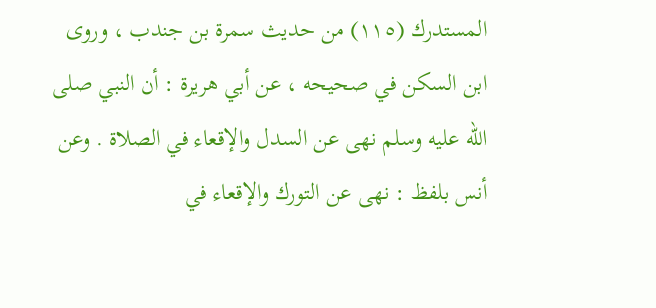المستدرك (١١٥) من حديث سمرة بن جندب ، وروى ابن السكن في صحيحه ، عن أبي هريرة : أن النبي صلى اللّه عليه وسلم نهى عن السدل والإقعاء في الصلاة . وعن أنس بلفظ : نهى عن التورك والإقعاء في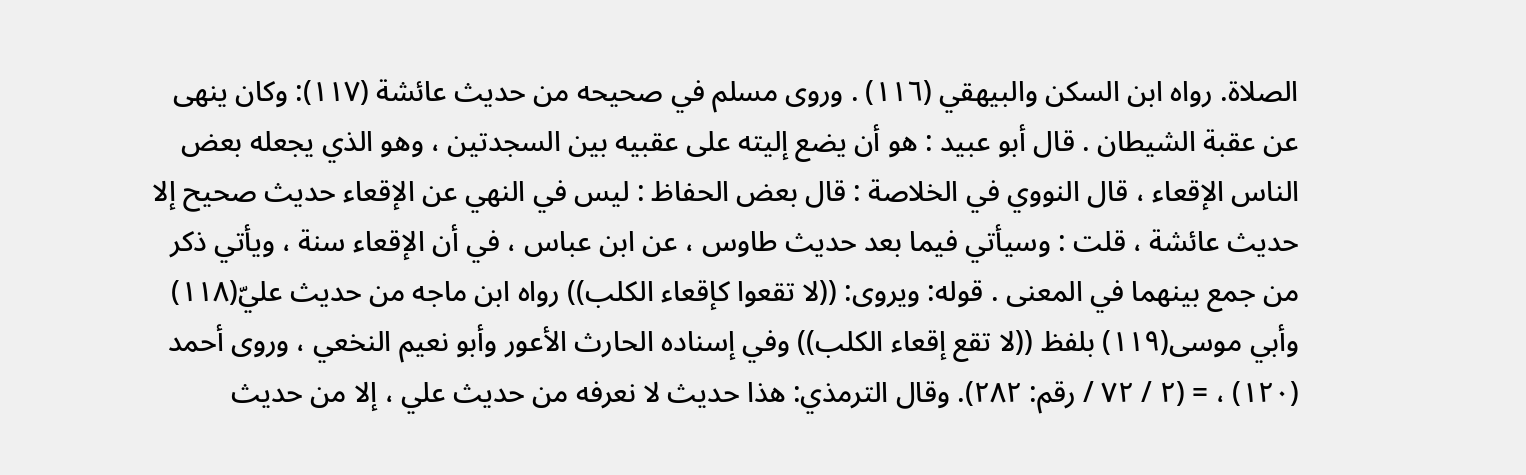الصلاة. رواه ابن السكن والبيهقي (١١٦) . وروى مسلم في صحيحه من حديث عائشة (١١٧): وكان ينهى عن عقبة الشيطان . قال أبو عبيد : هو أن يضع إليته على عقبيه بين السجدتين ، وهو الذي يجعله بعض الناس الإقعاء ، قال النووي في الخلاصة : قال بعض الحفاظ : ليس في النهي عن الإقعاء حديث صحيح إلا حديث عائشة ، قلت : وسيأتي فيما بعد حديث طاوس ، عن ابن عباس ، في أن الإقعاء سنة ، ويأتي ذكر من جمع بينهما في المعنى . قوله: ويروى: ((لا تقعوا كإقعاء الكلب)) رواه ابن ماجه من حديث عليّ(١١٨) وأبي موسى(١١٩) بلفظ ((لا تقع إقعاء الكلب)) وفي إسناده الحارث الأعور وأبو نعيم النخعي ، وروى أحمد (١٢٠) ، = (٢ / ٧٢ / رقم: ٢٨٢). وقال الترمذي: هذا حديث لا نعرفه من حديث علي ، إلا من حديث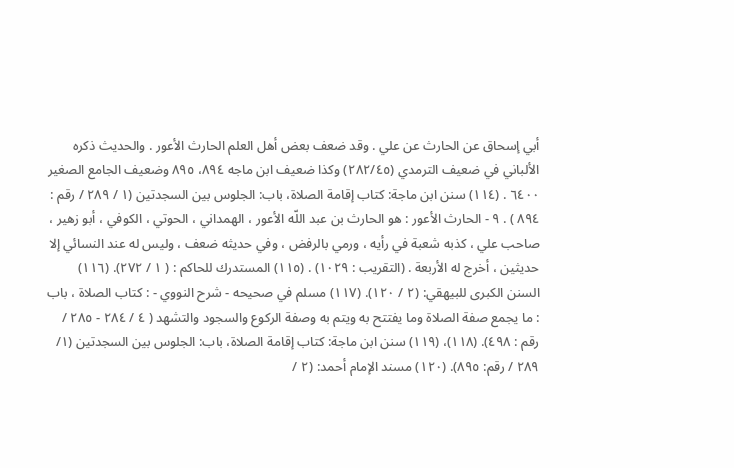أبي إسحاق عن الحارث عن علي . وقد ضعف بعض أهل العلم الحارث الأعور . والحديث ذكره الألباني في ضعيف الترمدي (٢٨٢/٤٥) وكذا ضعيف ابن ماجه ٨٩٤، ٨٩٥ وضعيف الجامع الصغير ٦٤٠٠ . (١١٤) سنن ابن ماجة: كتاب إقامة الصلاة، باب: الجلوس بين السجدتين (١ / ٢٨٩ / رقم : ٨٩٤ ) . ٩ - الحارث الأعور : هو الحارث بن عبد اللّه الأعور ، الهمداني ، الحوتي ، الكوفي ، أبو زهير ، صاحب علي ، كذبه شعبة في رأيه ، ورمي بالرفض ، وفي حديثه ضعف ، وليس له عند النسائي إلا حديثين ، أخرج له الأربعة . (التقريب : ١٠٢٩) . (١١٥) المستدرك للحاكم : ( ١ / ٢٧٢). (١١٦) السنن الكبرى للبيهقي: (٢ / ١٢٠). (١١٧) مسلم في صحيحه - شرح النووي - : كتاب الصلاة ، باب : ما يجمع صفة الصلاة وما يفتتح به ويتم به وصفة الركوع والسجود والتشهد ( ٤ / ٢٨٤ - ٢٨٥ / رقم : ٤٩٨). (١١٨)، (١١٩) سنن ابن ماجة: كتاب إقامة الصلاة، باب: الجلوس بين السجدتين (١/ ٢٨٩ / رقم: ٨٩٥). (١٢٠) مسند الإمام أحمد: (٢ /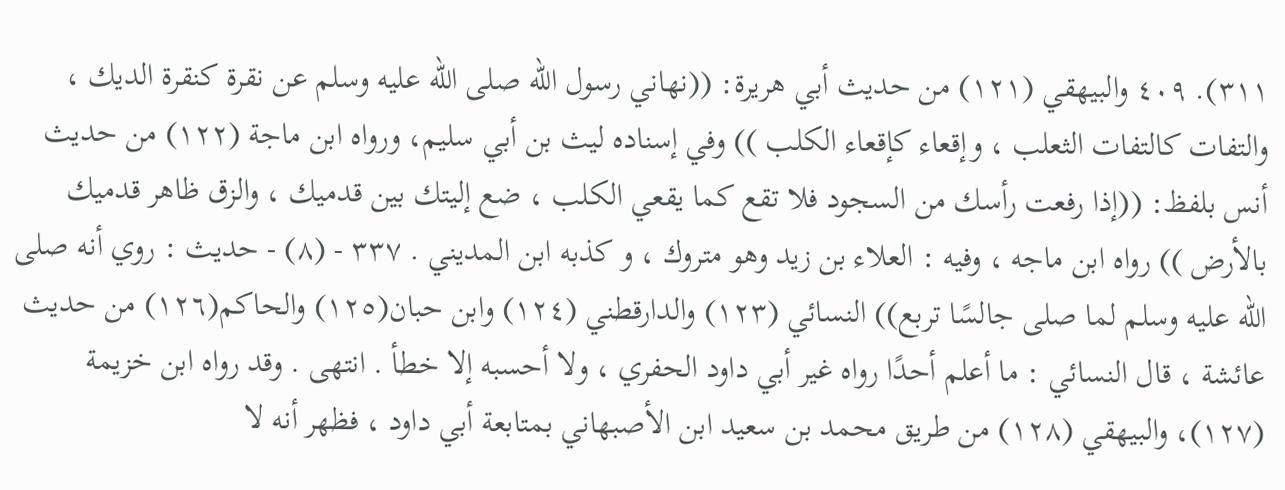٣١١). ٤٠٩ والبيهقي (١٢١) من حديث أبي هريرة: ((نهاني رسول الله صلى الله عليه وسلم عن نقرة كنقرة الديك ، والتفات كالتفات الثعلب ، وإقعاء كإقعاء الكلب )) وفي إسناده ليث بن أبي سليم، ورواه ابن ماجة (١٢٢) من حديث أنس بلفظ: ((إذا رفعت رأسك من السجود فلا تقع كما يقعي الكلب ، ضع إليتك بين قدميك ، والزق ظاهر قدميك بالأرض )) رواه ابن ماجه ، وفيه : العلاء بن زيد وهو متروك ، و كذبه ابن المديني . ٣٣٧ - (٨) - حديث : روي أنه صلى الله عليه وسلم لما صلى جالسًا تربع)) النسائي (١٢٣) والدارقطني (١٢٤) وابن حبان(١٢٥) والحاكم(١٢٦) من حديث عائشة ، قال النسائي : ما أعلم أحدًا رواه غير أبي داود الحفري ، ولا أحسبه إلا خطأ . انتهى . وقد رواه ابن خزيمة (١٢٧)، والبيهقي (١٢٨) من طريق محمد بن سعيد ابن الأصبهاني بمتابعة أبي داود ، فظهر أنه لا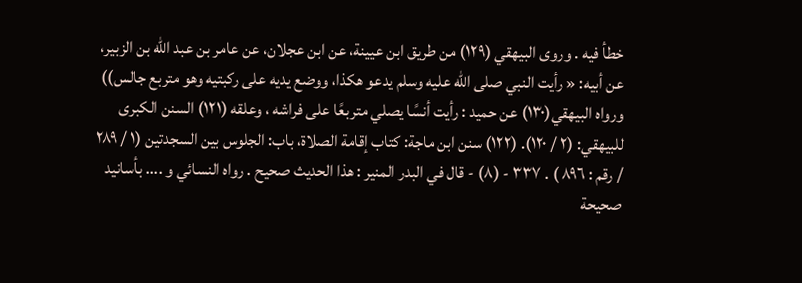خطأ فيه . وروى البيهقي (١٢٩) من طريق ابن عيينة، عن ابن عجلان، عن عامر بن عبد الله بن الزبير، عن أبيه: « رأيت النبي صلى الله عليه وسلم يدعو هكذا، ووضع يديه على ركبتيه وهو متربع جالس)) ورواه البيهقي(١٣٠) عن حميد : رأيت أنسًا يصلي متربعًا على فراشه ، وعلقه (١٢١) السنن الكبرى للبيهقي: (٢ / ١٢٠). (١٢٢) سنن ابن ماجة: كتاب إقامة الصلاة، باب: الجلوس بين السجدتين (١ / ٢٨٩ / رقم : ٨٩٦ ) . ٣٣٧ - (٨) - قال في البدر المنير : هذا الحديث صحيح . رواه النسائي و .... بأسانيد صحيحة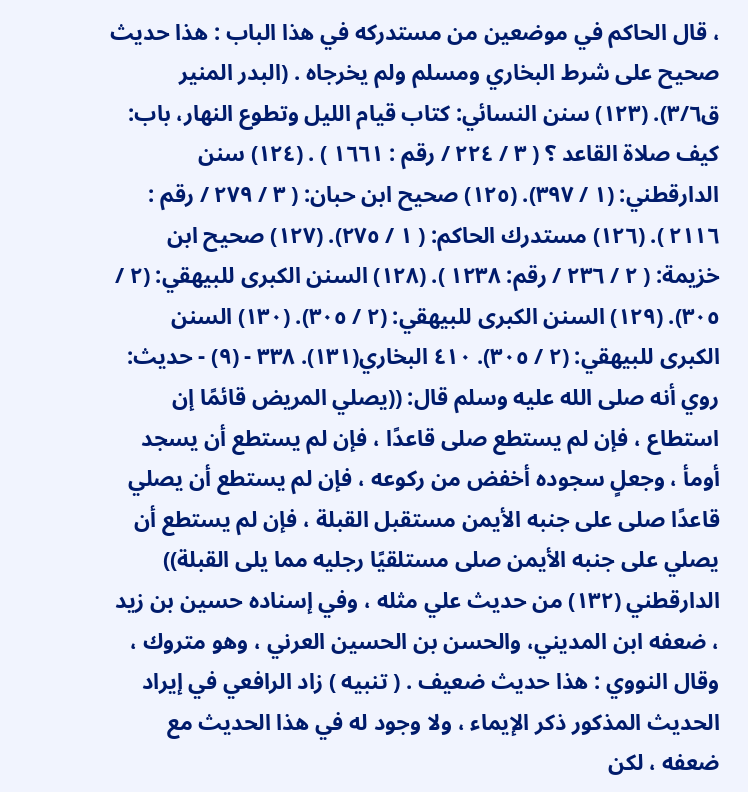، قال الحاكم في موضعين من مستدركه في هذا الباب : هذا حديث صحيح على شرط البخاري ومسلم ولم يخرجاه . (البدر المنير ق٣/٦). (١٢٣) سنن النسائي: كتاب قيام الليل وتطوع النهار، باب: كيف صلاة القاعد ؟ ( ٣ / ٢٢٤ / رقم : ١٦٦١ ) . (١٢٤) سنن الدارقطني: (١ / ٣٩٧). (١٢٥) صحيح ابن حبان: ( ٣ / ٢٧٩ / رقم : ٢١١٦ ). (١٢٦) مستدرك الحاكم: ( ١ / ٢٧٥). (١٢٧) صحيح ابن خزيمة: ( ٢ / ٢٣٦ / رقم: ١٢٣٨ ). (١٢٨) السنن الكبرى للبيهقي: (٢ / ٣٠٥). (١٢٩) السنن الكبرى للبيهقي: (٢ / ٣٠٥). (١٣٠) السنن الكبرى للبيهقي: (٢ / ٣٠٥). ٤١٠ البخاري(١٣١). ٣٣٨ - (٩) - حديث: روي أنه صلى الله عليه وسلم قال: ((يصلي المريض قائمًا إن استطاع ، فإن لم يستطع صلى قاعدًا ، فإن لم يستطع أن يسجد أومأ ، وجعلٍ سجوده أخفض من ركوعه ، فإن لم يستطع أن يصلي قاعدًا صلى على جنبه الأيمن مستقبل القبلة ، فإن لم يستطع أن يصلي على جنبه الأيمن صلى مستلقيًا رجليه مما يلى القبلة)) الدارقطني (١٣٢) من حديث علي مثله ، وفي إسناده حسين بن زيد ، ضعفه ابن المديني، والحسن بن الحسين العرني ، وهو متروك ، وقال النووي : هذا حديث ضعيف . ( تنبيه ) زاد الرافعي في إيراد الحديث المذكور ذكر الإيماء ، ولا وجود له في هذا الحديث مع ضعفه ، لكن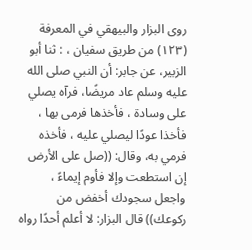روى البزار والبيهقي في المعرفة (١٢٣) من طريق سفيان ، : ثنا أبو الزبير، عن جابر: أن النبي صلى الله عليه وسلم عاد مريضًا، فرآه يصلي على وسادة ، فأخذها فرمى بها ، فأخذا عودًا ليصلي عليه ، فأخذه فرمي به، وقال: ((صل على الأرض إن استطعت وإلا فأوم إيماءً ، واجعل سجودك أخفض من ركوعك)) قال البزار: لا أعلم أحدًا رواه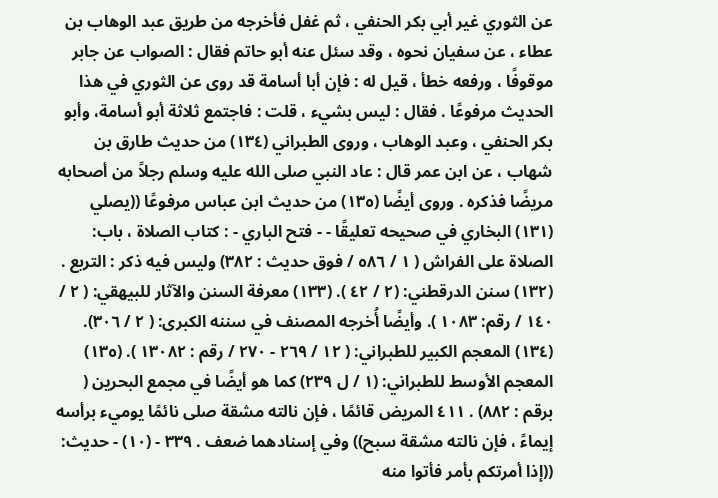عن الثوري غير أبي بكر الحنفي ، ثم غفل فأخرجه من طريق عبد الوهاب بن عطاء ، عن سفيان نحوه ، وقد سئل عنه أبو حاتم فقال : الصواب عن جابر موقوفًا ، ورفعه خطأ ، قيل له : فإن أبا أسامة قد روى عن الثوري في هذا الحديث مرفوعًا . فقال : ليس بشيء ، قلت : فاجتمع ثلاثة أبو أسامة، وأبو بكر الحنفي ، وعبد الوهاب ، وروى الطبراني (١٣٤) من حديث طارق بن شهاب ، عن ابن عمر قال : عاد النبي صلى الله عليه وسلم رجلاً من أصحابه مريضًا فذكره . وروى أيضًا (١٣٥) من حديث ابن عباس مرفوعًا ((يصلي (١٣١) البخاري في صحيحه تعليقًا - - فتح الباري - : كتاب الصلاة ، باب: الصلاة على الفراش ( ١ / ٥٨٦ / فوق حديث : ٣٨٢) وليس فيه ذكر : التربع . (١٣٢) سنن الدرقطني: (٢ / ٤٢ ). (١٣٣) معرفة السنن والآثار للبيهقي: ( ٢ / ١٤٠ / رقم: ١٠٨٣ ). وأيضًا أُخرجه المصنف في سننه الكبرى: ( ٢ / ٣٠٦). (١٣٤) المعجم الكبير للطبراني: ( ١٢ / ٢٦٩ - ٢٧٠ / رقم : ١٣٠٨٢ ). (١٣٥) المعجم الأوسط للطبراني: (١ / ل ٢٣٩) كما هو أيضًا في مجمع البحرين ( برقم : ٨٨٢) . ٤١١ المريض قائمًا ، فإن نالته مشقة صلى نائمًا يوميء برأسه إيماءً ، فإن نالته مشقة سبح)) وفي إسنادهما ضعف . ٣٣٩ - (١٠) - حديث: ((إذا أمرتكم بأمر فأتوا منه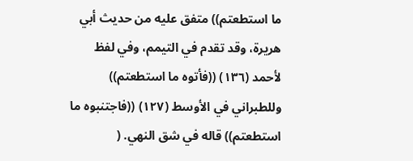ما استطعتم)) متفق عليه من حديث أبي هريرة، وقد تقدم في التيمم، وفي لفظ لأحمد (١٣٦) ((فأتوه ما استطعتم)) وللطبراني في الأوسط (١٢٧) ((فاجتنبوه ما استطعتم)) قاله في شق النهي. (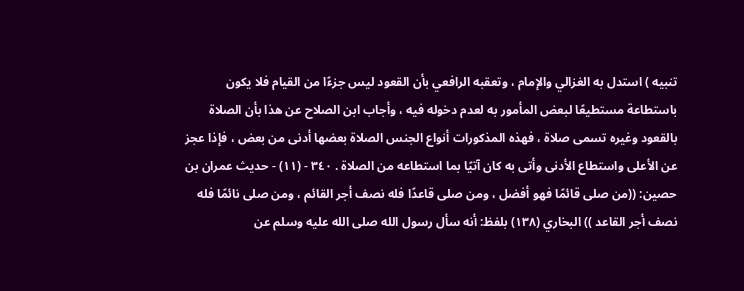تنبيه ) استدل به الغزالي والإمام ، وتعقبه الرافعي بأن القعود ليس جزءًا من القيام فلا يكون باستطاعة مستطيعًا لبعض المأمور به لعدم دخوله فيه ، وأجاب ابن الصلاح عن هذا بأن الصلاة بالقعود وغيره تسمى صلاة ، فهذه المذكورات أنواع الجنس الصلاة بعضها أدنى من بعض ، فإذا عجز عن الأعلى واستطاع الأدنى وأتى به كان آتيًا بما استطاعه من الصلاة . ٣٤٠ - (١١) - حديث عمران بن حصين: ((من صلى قائمًا فهو أفضل ، ومن صلى قاعدًا فله نصف أجر القائم ، ومن صلى نائمًا فله نصف أجر القاعد )) البخاري (١٣٨) بلفظ: أنه سأل رسول الله صلى الله عليه وسلم عن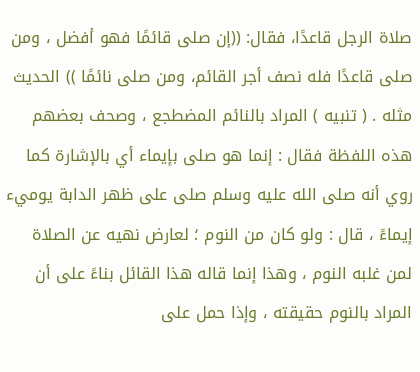صلاة الرجل قاعدًا، فقال: ((إن صلى قائمًا فهو أفضل ، ومن صلى قاعدًا فله نصف أجر القائم، ومن صلى نائمًا )) الحديث مثله . ( تنبيه ) المراد بالنائم المضطجع ، وصحف بعضهم هذه اللفظة فقال : إنما هو صلى بإيماء أي بالإشارة كما روي أنه صلى الله عليه وسلم صلى على ظهر الدابة يوميء إيماءً ، قال : ولو كان من النوم ؛ لعارض نهيه عن الصلاة لمن غلبه النوم ، وهذا إنما قاله هذا القائل بناءً على أن المراد بالنوم حقيقته ، وإذا حمل على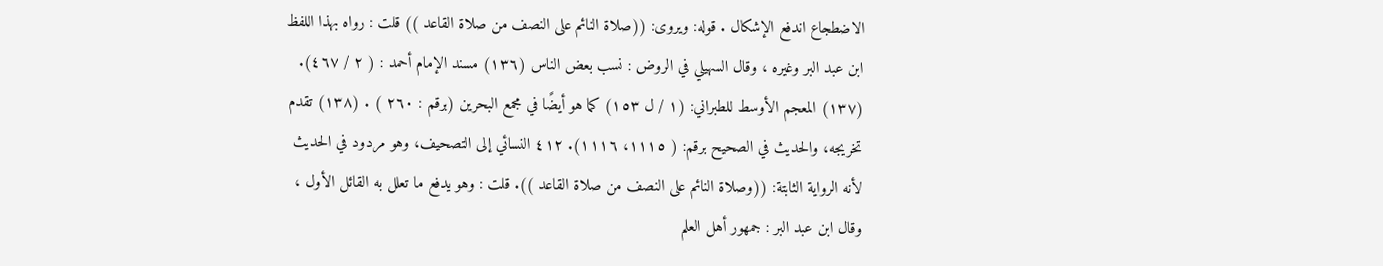الاضطجاع اندفع الإشكال . قوله: ويروى: ((صلاة النائم على النصف من صلاة القاعد )) قلت : رواه بهذا اللفظ ابن عبد البر وغيره ، وقال السهيلي في الروض : نسب بعض الناس (١٣٦) مسند الإمام أحمد : ( ٢ / ٤٦٧). (١٣٧) المعجم الأوسط للطبراني: (١ / ل ١٥٣) كما هو أيضًا في مجمع البحرين (برقم : ٢٦٠ ) . (١٣٨) تقدم تخريجه، والحديث في الصحيح برقم: ( ١١١٥، ١١١٦). ٤١٢ النسائي إلى التصحيف، وهو مردود في الحديث لأنه الرواية الثابتة: ((وصلاة النائم على النصف من صلاة القاعد )). قلت : وهو يدفع ما تعلل به القائل الأول ، وقال ابن عبد البر : جمهور أهل العلم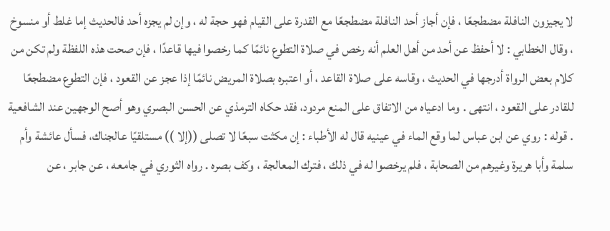لا يجيزون النافلة مضطجعًا ، فإن أجاز أحد النافلة مضطجعًا مع القدرة على القيام فهو حجة له ، وإن لم يجزه أحد فالحديث إما غلط أو منسوخ ، وقال الخطابي : لا أحفظ عن أحد من أهل العلم أنه رخص في صلاة التطوع نائمًا كما رخصوا فيها قاعدًا ، فإن صحت هذه اللفظة ولم تكن من كلام بعض الرواة أدرجها في الحديث ، وقاسه على صلاة القاعد ، أو اعتبره بصلاة المريض نائمًا إذا عجز عن القعود ، فإن التطوع مضطجعًا للقادر على القعود ، انتهى . وما ادعياه من الاتفاق على المنع مردود، فقد حكاه الترمذي عن الحسن البصري وهو أصح الوجهين عند الشافعية . قوله : روي عن ابن عباس لما وقع الماء في عينيه قال له الأطباء : إن مكثت سبعًا لا تصلى ((إلا )) مستلقيًا عالجناك، فسأل عائشة وأم سلمة وأبا هريرة وغيرهم من الصحابة ، فلم يرخصوا له في ذلك ، فترك المعالجة ، وكف بصره . رواه الثوري في جامعه ، عن جابر ، عن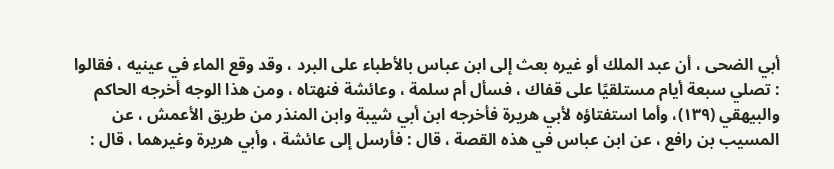أبي الضحى ، أن عبد الملك أو غيره بعث إلى ابن عباس بالأطباء على البرد ، وقد وقع الماء في عينيه ، فقالوا : تصلي سبعة أيام مستلقيًا على قفاك ، فسأل أم سلمة ، وعائشة فنهتاه ، ومن هذا الوجه أخرجه الحاكم والبيهقي (١٣٩)، وأما استفتاؤه لأبي هريرة فأخرجه ابن أبي شيبة وابن المنذر من طريق الأعمش ، عن المسيب بن رافع ، عن ابن عباس في هذه القصة ، قال : فأرسل إلى عائشة ، وأبي هريرة وغيرهما ، قال :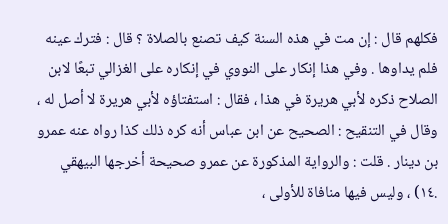فكلهم قال : إن مت في هذه السنة كيف تصنع بالصلاة ؟ قال : فترك عينه فلم يداوها . وفي هذا إنكار على النووي في إنكاره على الغزالي تبعًا لابن الصلاح ذكره لأبي هريرة في هذا ، فقال : استفتاؤه لأبي هريرة لا أصل له ، وقال في التنقيح : الصحيح عن ابن عباس أنه كره ذلك كذا رواه عنه عمرو بن دينار . قلت : والرواية المذكورة عن عمرو صحيحة أخرجها البيهقي .١٤) ، وليس فيها منافاة للأولى ،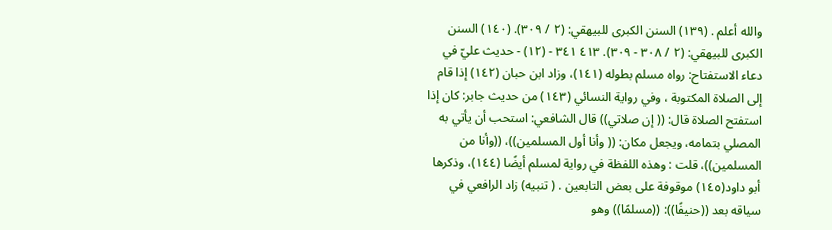والله أعلم . (١٣٩) السنن الكبرى للبيهقي: (٢ / ٣٠٩). (١٤٠) السنن الكبرى للبيهقي: (٢ / ٣٠٨ - ٣٠٩). ٤١٣ ٣٤١ - (١٢) - حديث عليّ في دعاء الاستفتاح: رواه مسلم بطوله (١٤١)، وزاد ابن حبان (١٤٢) إذا قام إلى الصلاة المكتوبة ، وفي رواية النسائي (١٤٣) من حديث جابر: كان إذا استفتح الصلاة قال: (( إن صلاتي)) قال الشافعي: استحب أن يأتي به المصلي بتمامه، ويجعل مكان: (( وأنا أول المسلمين))، ((وأنا من المسلمين))، قلت : وهذه اللفظة في رواية لمسلم أيضًا (١٤٤)، وذكرها أبو داود(١٤٥) موقوفة على بعض التابعين . ( تنبيه) زاد الرافعي في سياقه بعد ((حنيفًا)): ((مسلمًا)) وهو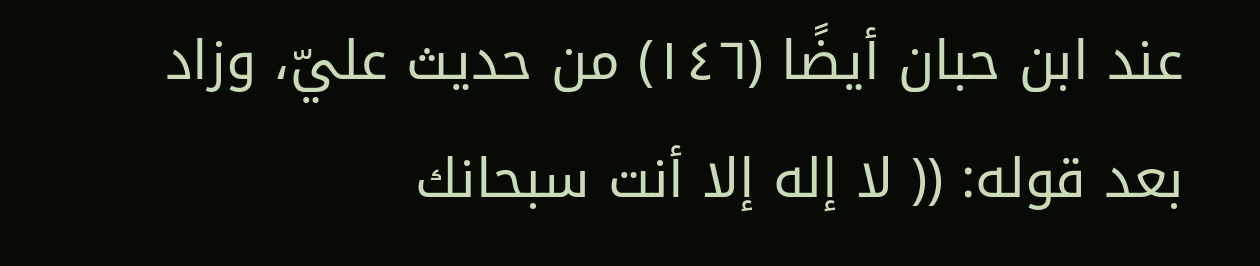عند ابن حبان أيضًا (١٤٦) من حديث عليّ، وزاد بعد قوله: (( لا إله إلا أنت سبحانك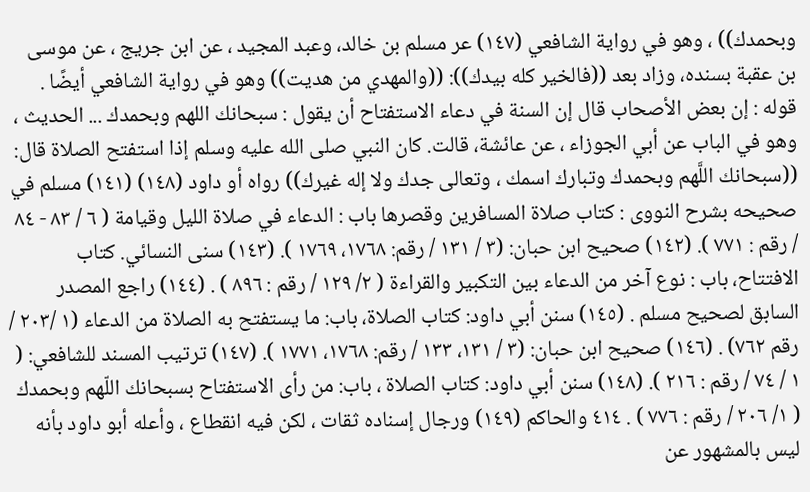وبحمدك)) ، وهو في رواية الشافعي (١٤٧) عر مسلم بن خالد، وعبد المجيد ، عن ابن جريج ، عن موسى بن عقبة بسنده، وزاد بعد ((فالخير كله بيدك)): ((والمهدي من هديت)) وهو في رواية الشافعي أيضًا . قوله : إن بعض الأصحاب قال إن السنة في دعاء الاستفتاح أن يقول : سبحانك اللهم وبحمدك ... الحديث ، وهو في الباب عن أبي الجوزاء ، عن عائشة، قالت. كان النبي صلى الله عليه وسلم إذا استفتح الصلاة قال: ((سبحانك اللَّهم وبحمدك وتبارك اسمك ، وتعالى جدك ولا إله غيرك)) رواه أو داود (١٤٨) (١٤١) مسلم في صحيحه بشرح النووى : كتاب صلاة المسافرين وقصرها باب : الدعاء في صلاة الليل وقيامة ( ٦ / ٨٣ - ٨٤ / رقم : ٧٧١ ). (١٤٢) صحيح ابن حبان: (٣ / ١٣١ / رقم: ١٧٦٨، ١٧٦٩ ). (١٤٣) سنى النسائي. كتاب الافتتاح، باب : نوع آخر من الدعاء بين التكبير والقراءة ( ٢/ ١٢٩ / رقم : ٨٩٦ ) . (١٤٤) راجع المصدر السابق لصحيح مسلم . (١٤٥) سنن أبي داود: كتاب الصلاة، باب: ما يستفتح به الصلاة من الدعاء (١ /٢٠٣ / رقم ٧٦٢) . (١٤٦) صحيح ابن حبان: (٣ / ١٣١، ١٣٣ / رقم: ١٧٦٨، ١٧٧١ ). (١٤٧) ترتيب المسند للشافعي: ( ١ / ٧٤ / رقم : ٢١٦ ). (١٤٨) سنن أبي داود: كتاب الصلاة ، باب: من رأى الاستفتاح بسبحانك اللّهم وبحمدك ( ١/ ٢٠٦ / رقم : ٧٧٦ ) . ٤١٤ والحاكم (١٤٩) ورجال إسناده ثقات ، لكن فيه انقطاع ، وأعله أبو داود بأنه ليس بالمشهور عن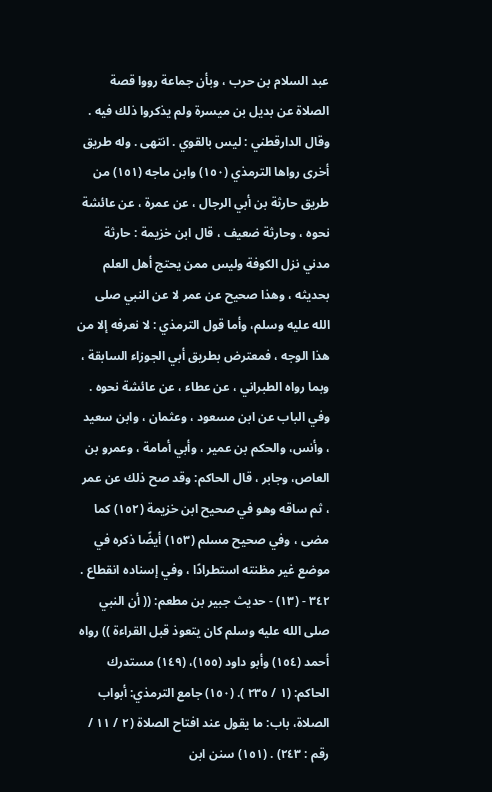عبد السلام بن حرب ، وبأن جماعة رووا قصة الصلاة عن بديل بن ميسرة ولم يذكروا ذلك فيه . وقال الدارقطني : ليس بالقوي . انتهى . وله طريق أخرى رواها الترمذي (١٥٠) وابن ماجه (١٥١) من طريق حارثة بن أبي الرجال ، عن عمرة ، عن عائشة نحوه ، وحارثة ضعيف ، قال ابن خزيمة : حارثة مدني نزل الكوفة وليس ممن يحتج أهل العلم بحديثه ، وهذا صحيح عن عمر لا عن النبي صلى الله عليه وسلم، وأما قول الترمذي : لا نعرفه إلا من هذا الوجه ، فمعترض بطريق أبي الجوزاء السابقة ، وبما رواه الطبراني ، عن عطاء ، عن عائشة نحوه . وفي الباب عن ابن مسعود ، وعثمان ، وابن سعيد ، وأنس، والحكم بن عمير ، وأبي أمامة ، وعمرو بن العاص، وجابر ، قال الحاكم: وقد صح ذلك عن عمر ، ثم ساقه وهو في صحيح ابن خزيمة (١٥٢) كما مضى ، وفي صحيح مسلم (١٥٣) أيضًا ذكره في موضع غير مظنته استطرادًا ، وفي إسناده انقطاع . ٣٤٢ - (١٣) - حديث جبير بن مطعم: (( أن النبي صلى الله عليه وسلم كان يتعوذ قبل القراءة )) رواه أحمد (١٥٤) وأبو داود (١٥٥)، (١٤٩) مستدرك الحاكم: (١ / ٢٣٥ ). (١٥٠) جامع الترمذي: أبواب الصلاة، باب: ما يقول عند افتاح الصلاة (٢ / ١١ / رقم : ٢٤٣) . (١٥١) سنن ابن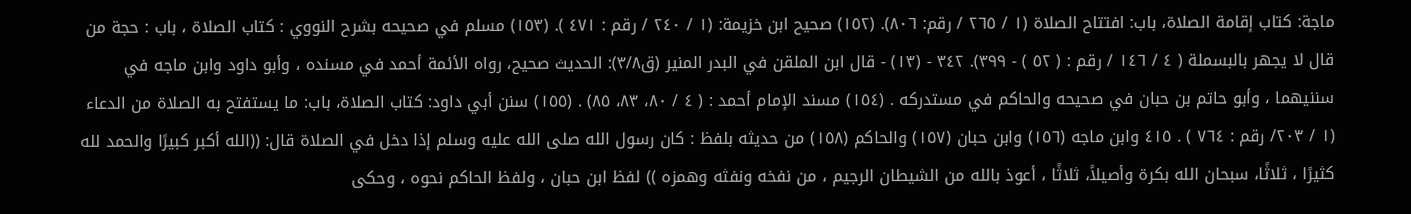ماجة: كتاب إقامة الصلاة، باب: افتتاح الصلاة (١ / ٢٦٥ / رقم: ٨٠٦). (١٥٢) صحيح ابن خزيمة: (١ / ٢٤٠ / رقم : ٤٧١ ). (١٥٣) مسلم في صحيحه بشرح النووي : كتاب الصلاة ، باب : حجة من قال لا يجهر بالبسملة ( ٤ / ١٤٦ / رقم : ( ٥٢ ) - ٣٩٩). ٣٤٢ - (١٣) - قال ابن الملقن في البدر المنير (ق٣/٨): الحديث صحيح، رواه الأئمة أحمد في مسنده ، وأبو داود وابن ماجه في سننيهما ، وأبو حاتم بن حبان في صحيحه والحاكم في مستدركه . (١٥٤) مسند الإمام أحمد : ( ٤ / ٨٠، ٨٣، ٨٥) . (١٥٥) سنن أبي داود: كتاب الصلاة، باب: ما يستفتح به الصلاة من الدعاء (١ / ٢٠٣/ رقم : ٧٦٤ ) . ٤١٥ وابن ماجه (١٥٦) وابن حبان (١٥٧) والحاكم (١٥٨) من حديثه بلفظ : كان رسول الله صلى الله عليه وسلم إذا دخل في الصلاة قال: ((الله أكبر كبيرًا والحمد لله كثيرًا ، ثلاثًا، سبحان الله بكرة وأصيلاً، ثلاثًا ، أعوذ بالله من الشيطان الرجيم ، من نفخه ونفثه وهمزه )) لفظ ابن حبان ، ولفظ الحاكم نحوه ، وحكى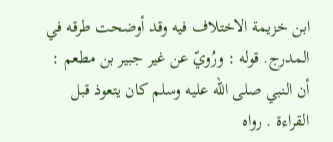ابن خزيمة الاختلاف فيه وقد أوضحت طرقه في المدرج. قوله : ورُويّ عن غير جبير بن مطعم : أن النبي صلى اللّه عليه وسلم كان يتعوذ قبل القراءة . رواه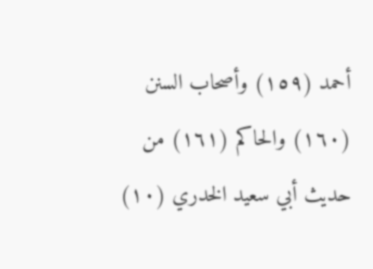أحمد (١٥٩) وأصحاب السنن (١٦٠) والحاكم (١٦١) من حديث أبي سعيد الخدري (١٠)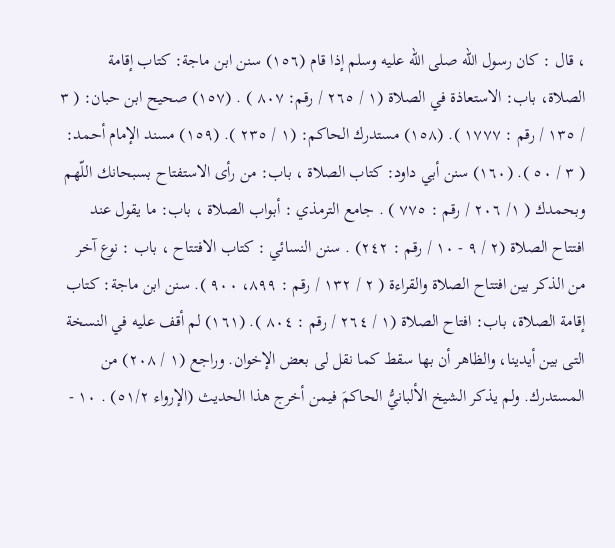، قال : كان رسول الله صلى الله عليه وسلم إذا قام (١٥٦) سنن ابن ماجة: كتاب إقامة الصلاة، باب: الاستعاذة في الصلاة (١ / ٢٦٥ / رقم: ٨٠٧ ) . (١٥٧) صحيح ابن حبان: ( ٣ / ١٣٥ / رقم : ١٧٧٧ ). (١٥٨) مستدرك الحاكم: (١ / ٢٣٥ ). (١٥٩) مسند الإمام أحمد: ( ٣ / ٥٠ ). (١٦٠) سنن أبي داود: كتاب الصلاة ، باب: من رأى الاستفتاح بسبحانك اللّهم وبحمدك ( ١/ ٢٠٦ / رقم : ٧٧٥ ) . جامع الترمذي : أبواب الصلاة ، باب: ما يقول عند افتتاح الصلاة (٢ / ٩ - ١٠ / رقم : ٢٤٢) . سنن النسائي : كتاب الافتتاح ، باب : نوع آخر من الذكر بين افتتاح الصلاة والقراءة ( ٢ / ١٣٢ / رقم : ٨٩٩، ٩٠٠ ). سنن ابن ماجة: كتاب إقامة الصلاة، باب: افتاح الصلاة (١ / ٢٦٤ / رقم : ٨٠٤ ). (١٦١) لم أقف عليه في النسخة التى بين أيدينا، والظاهر أن بها سقط كما نقل لى بعض الإخوان. وراجع (١ / ٢٠٨) من المستدرك. ولم يذكر الشيخ الألبانيُّ الحاكمَ فيمن أخرج هذا الحديث (الإرواء ٥١/٢) . ١٠ -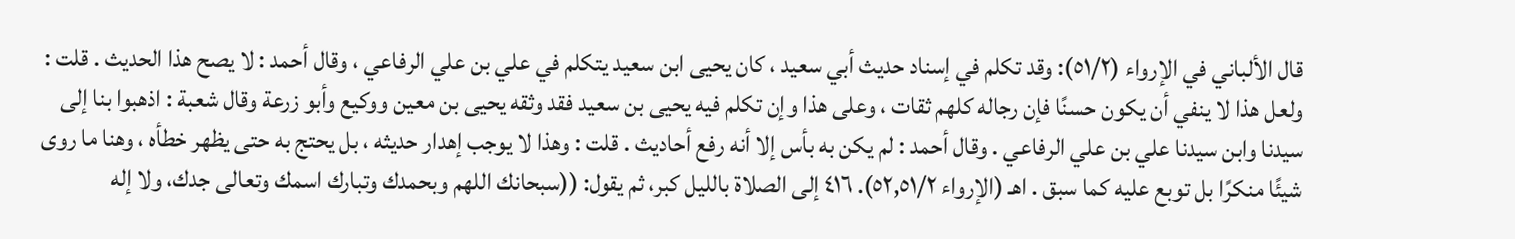قال الألباني في الإرواء (٥١/٢): وقد تكلم في إسناد حديث أبي سعيد ، كان يحيى ابن سعيد يتكلم في علي بن علي الرفاعي ، وقال أحمد : لا يصح هذا الحديث . قلت : ولعل هذا لا ينفي أن يكون حسنًا فإن رجاله كلهم ثقات ، وعلى هذا وإن تكلم فيه يحيى بن سعيد فقد وثقه يحيى بن معين ووكيع وأبو زرعة وقال شعبة : اذهبوا بنا إلى سيدنا وابن سيدنا علي بن علي الرفاعي . وقال أحمد : لم يكن به بأس إلا أنه رفع أحاديث . قلت : وهذا لا يوجب إهدار حديثه ، بل يحتج به حتى يظهر خطأه ، وهنا ما روى شيئًا منكرًا بل توبع عليه كما سبق . اهـ (الإرواء ٥٢,٥١/٢). ٤١٦ إلى الصلاة بالليل كبر، ثم يقول: ((سبحانك اللهم وبحمدك وتبارك اسمك وتعالى جدك، ولا إله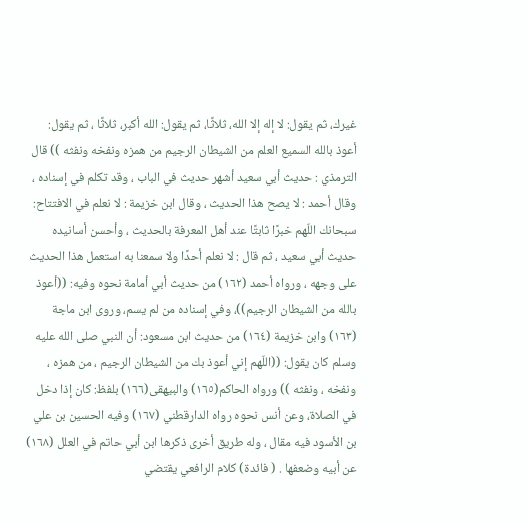غيرك، ثم يقول: لا إله إلا الله، ثلاثًا، ثم يقول: الله أكبر، ثلاثًا ، ثم يقول: أعوذ بالله السميع العلم من الشيطان الرجيم من همزه ونفخه ونفثه )) قال الترمذي : حديث أبي سعيد أشهر حديث في الباب ، وقد تكلم في إسناده ، وقال أحمد : لا يصح هذا الحديث ، وقال ابن خزيمة : لا نعلم في الافتتاح: سبحانك اللّهم خبرًا ثابتًا عند أهل المعرفة بالحديث ، وأحسن أسانيده حديث أبي سعيد ، ثم قال : لا نعلم أحدًا ولا سمعنا به استعمل هذا الحديث على وجهه ، ورواه أحمد (١٦٢) من حديث أبي أمامة نحوه وفيه: ((أعوذ بالله من الشيطان الرجيم))، وفي إسناده من لم يسم، وروى ابن ماجة (١٦٣) وابن خزيمة (١٦٤) من حديث ابن مسعود: أن النبي صلى الله عليه وسلم كان يقول: ((اللّهم إني أعوذ بك من الشيطان الرجيم ، من همزه ، ونفخه ، ونفثه )) ورواه الحاكم(١٦٥) والبيهقى(١٦٦) بلفظ: كان إذا دخل في الصلاة، وعن أنس نحوه رواه الدارقطني (١٦٧) وفيه الحسين بن علي بن الأسود فيه مقال ، وله طريق أخرى ذكرها ابن أبي حاتم في العلل (١٦٨) عن أبيه وضعفها . ( فائدة) كلام الرافعي يقتضي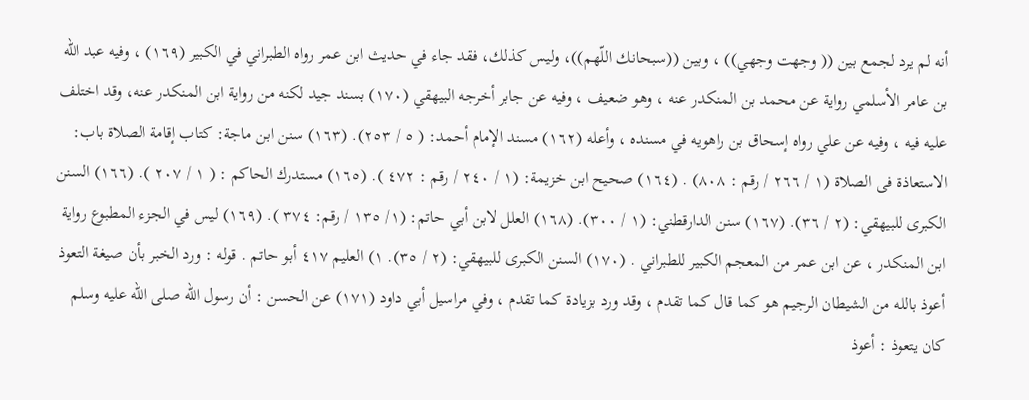أنه لم يرد لجمع بين (( وجهت وجهي)) ، وبين ((سبحانك اللّهم))، وليس كذلك، فقد جاء في حديث ابن عمر رواه الطبراني في الكبير (١٦٩) ، وفيه عبد الله بن عامر الأسلمي رواية عن محمد بن المنكدر عنه ، وهو ضعيف ، وفيه عن جابر أخرجه البيهقي (١٧٠) بسند جيد لكنه من رواية ابن المنكدر عنه، وقد اختلف عليه فيه ، وفيه عن علي رواه إسحاق بن راهويه في مسنده ، وأعله (١٦٢) مسند الإمام أحمد: ( ٥ / ٢٥٣). (١٦٣) سنن ابن ماجة: كتاب إقامة الصلاة باب: الاستعاذة فى الصلاة (١ / ٢٦٦ / رقم : ٨٠٨) . (١٦٤) صحيح ابن خزيمة: (١ / ٢٤٠ / رقم : ٤٧٢ ). (١٦٥) مستدرك الحاكم : ( ١ / ٢٠٧ ). (١٦٦) السنن الكبرى للبيهقي: (٢ / ٣٦). (١٦٧) سنن الدارقطني: (١ / ٣٠٠). (١٦٨) العلل لابن أبي حاتم: (١/ ١٣٥ / رقم: ٣٧٤ ). (١٦٩) ليس في الجزء المطبوع رواية ابن المنكدر ، عن ابن عمر من المعجم الكبير للطبراني . (١٧٠) السنن الكبرى للبيهقي: (٢ / ٣٥). ١) العليم ٤١٧ أبو حاتم . قوله : ورد الخبر بأن صيغة التعوذ أعوذ بالله من الشيطان الرجيم هو كما قال كما تقدم ، وقد ورد بزيادة كما تقدم ، وفي مراسيل أبي داود (١٧١) عن الحسن : أن رسول الله صلى الله عليه وسلم كان يتعوذ : أعوذ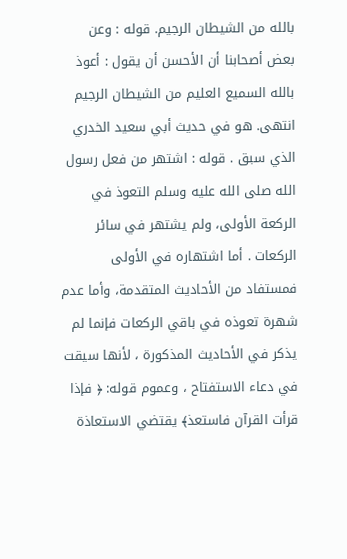بالله من الشيطان الرجيم. قوله : وعن بعض أصحابنا أن الأحسن أن يقول : أعوذ بالله السميع العليم من الشيطان الرجيم انتهى. هو في حديث أبي سعيد الخدري الذي سبق . قوله : اشتهر من فعل رسول الله صلى الله عليه وسلم التعوذ في الركعة الأولى، ولم يشتهر في سائر الركعات . أما اشتهاره في الأولى فمستفاد من الأحاديث المتقدمة، وأما عدم شهرة تعوذه في باقي الركعات فإنما لم يذكر في الأحاديث المذكورة ، لأنها سيقت في دعاء الاستفتاح ، وعموم قوله: ﴿ فإذا قرأت القرآن فاستعذ﴾ يقتضي الاستعاذة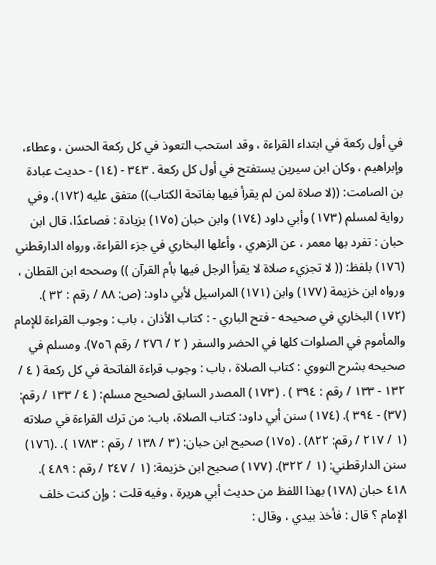في أول ركعة في ابتداء القراءة ، وقد استحب التعوذ في كل ركعة الحسن ، وعطاء، وإبراهيم ، وكان ابن سيرين يستفتح في أول كل ركعة . ٣٤٣ - (١٤) - حديث عبادة بن الصامت: ((لا صلاة لمن لم يقرأ فيها بفاتحة الكتاب)) متفق عليه (١٧٢)، وفي رواية لمسلم (١٧٣) وأبي داود (١٧٤) وابن حبان (١٧٥) بزيادة : فصاعدًا، قال ابن حبان : تفرد بها معمر ، عن الزهري ، وأعلها البخاري في جزء القراءة، ورواه الدارقطني (١٧٦) بلفظ: (( لا تجزيء صلاة لا يقرأ الرجل فيها بأم القرآن )) وصححه ابن القطان ، ورواه ابن خزيمة (١٧٧) وابن (١٧١) المراسيل لأبي داود: (ص: ٨٨ / رقم : ٣٢ ). (١٧٢) البخاري في صحيحه - فتح الباري - : كتاب الأذان ، باب : وجوب القراءة للإمام والمأموم في الصلوات كلها في الحضر والسفر ( ٢ / ٢٧٦ / رقم ٧٥٦). ومسلم في صحيحه بشرح النووي : كتاب الصلاة ، باب : وجوب قراءة الفاتحة في كل ركعة ( ٤ / ١٣٢ - ١٣٣ / رقم : ٣٩٤ ) . (١٧٣) المصدر السابق لصحيح مسلم: ( ٤ / ١٣٣ / رقم: (٣٧) - ٣٩٤ ). (١٧٤) سنن أبي داود: كتاب الصلاة، باب: من ترك القراءة في صلاته (١ / ٢١٧ / رقم: ٨٢٢) . (١٧٥) صحيح ابن حبان: (٣ / ١٣٨ / رقم : ١٧٨٣ ). .(١٧٦) سنن الدارقطني: (١ / ٣٢٢). (١٧٧) صحيح ابن خزيمة: (١ / ٢٤٧ / رقم : ٤٨٩ ). ٤١٨ حبان (١٧٨) بهذا اللفظ من حديث أبي هريرة ، وفيه قلت : وإن كنت خلف الإمام ؟ قال : فأخذ بيدي ، وقال :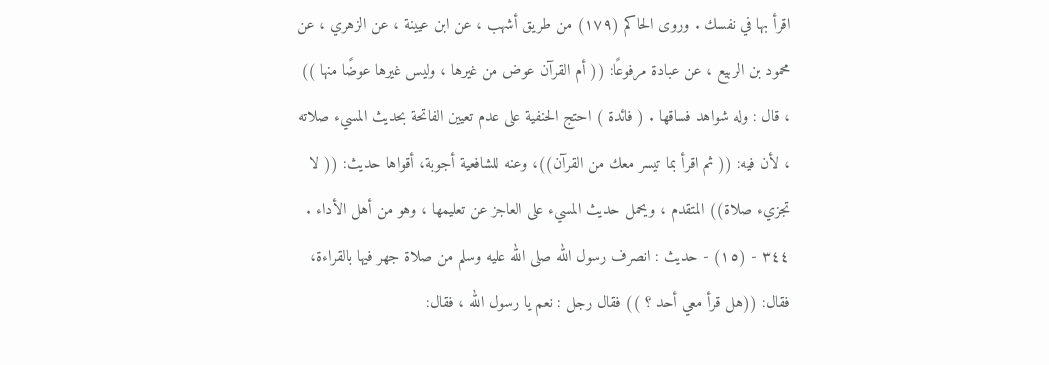اقرأ بها في نفسك . وروى الحاكم (١٧٩) من طريق أشهب ، عن ابن عيينة ، عن الزهري ، عن محمود بن الربيع ، عن عبادة مرفوعًا: (( أم القرآن عوض من غيرها ، وليس غيرها عوضًا منها )) ، قال : وله شواهد فساقها . ( فائدة ) احتج الحنفية على عدم تعيين الفاتحة بحديث المسيء صلاته ، لأن فيه: (( ثم اقرأ بما تيسر معك من القرآن))، وعنه للشافعية أجوبة، أقواها حديث: (( لا تجزيء صلاة)) المتقدم ، ويحمل حديث المسيء على العاجز عن تعليمها ، وهو من أهل الأداء . ٣٤٤ - (١٥) - حديث : انصرف رسول الله صلى الله عليه وسلم من صلاة جهر فيها بالقراءة، فقال: ((هل قرأ معي أحد ؟ )) فقال رجل : نعم يا رسول الله ، فقال: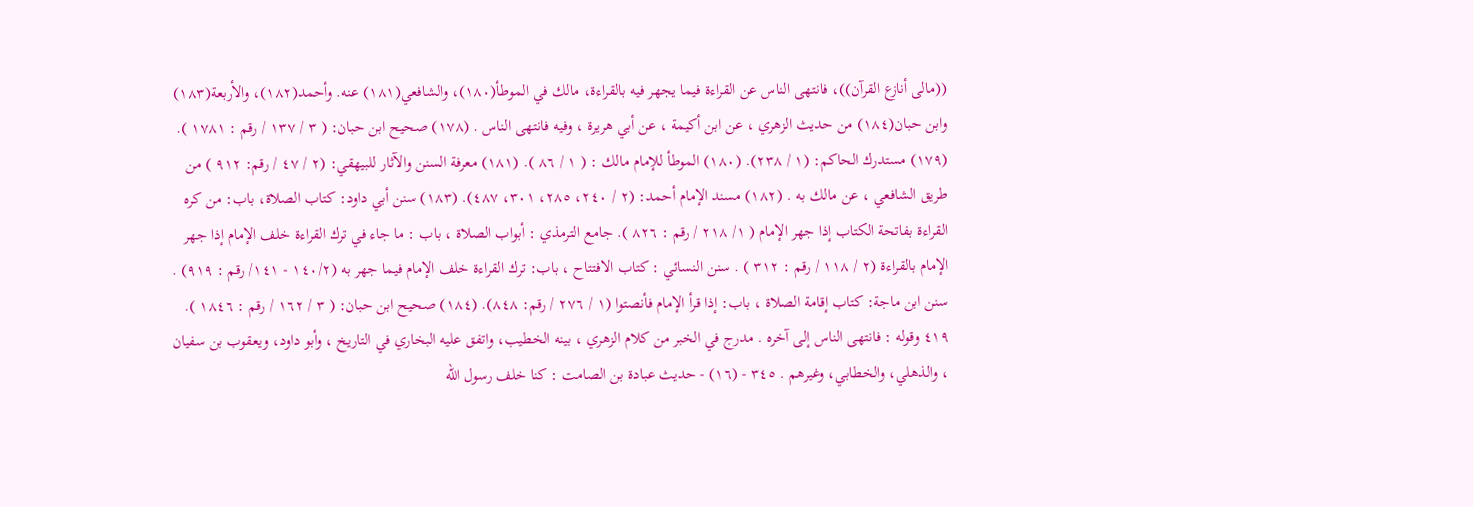((مالى أنازع القرآن))، فانتهى الناس عن القراءة فيما يجهر فيه بالقراءة، مالك في الموطأ(١٨٠)، والشافعي(١٨١) عنه. وأحمد(١٨٢)، والأربعة(١٨٣) وابن حبان(١٨٤) من حديث الزهري ، عن ابن أكيمة ، عن أبي هريرة ، وفيه فانتهى الناس . (١٧٨) صحيح ابن حبان: ( ٣ / ١٣٧ / رقم : ١٧٨١ ). (١٧٩) مستدرك الحاكم: (١ / ٢٣٨). (١٨٠) الموطأ للإمام مالك : ( ١ / ٨٦ ). (١٨١) معرفة السنن والآثار للبيهقي: (٢ / ٤٧ / رقم: ٩١٢ ) من طريق الشافعي ، عن مالك به . (١٨٢) مسند الإمام أحمد: (٢ / ٢٤٠، ٢٨٥، ٣٠١، ٤٨٧). (١٨٣) سنن أبي داود: كتاب الصلاة، باب: من كره القراءة بفاتحة الكتاب إذا جهر الإمام ( ١/ ٢١٨ / رقم : ٨٢٦ ). جامع الترمذي : أبواب الصلاة ، باب : ما جاء في ترك القراءة خلف الإمام إذا جهر الإمام بالقراءة (٢ / ١١٨ / رقم : ٣١٢ ) . سنن النسائي : كتاب الافتتاح ، باب: ترك القراءة خلف الإمام فيما جهر به (١٤٠/٢ - ١٤١/ رقم : ٩١٩) . سنن ابن ماجة: كتاب إقامة الصلاة ، باب: إذا قرأ الإمام فأنصتوا (١ / ٢٧٦ / رقم: ٨٤٨). (١٨٤) صحيح ابن حبان: ( ٣ / ١٦٢ / رقم : ١٨٤٦ ). ٤١٩ وقوله : فانتهى الناس إلى آخره . مدرج في الخبر من كلام الزهري ، بينه الخطيب، واتفق عليه البخاري في التاريخ ، وأبو داود، ويعقوب بن سفيان ، والذهلي، والخطابي، وغيرهم . ٣٤٥ - (١٦) - حديث عبادة بن الصامت : كنا خلف رسول الله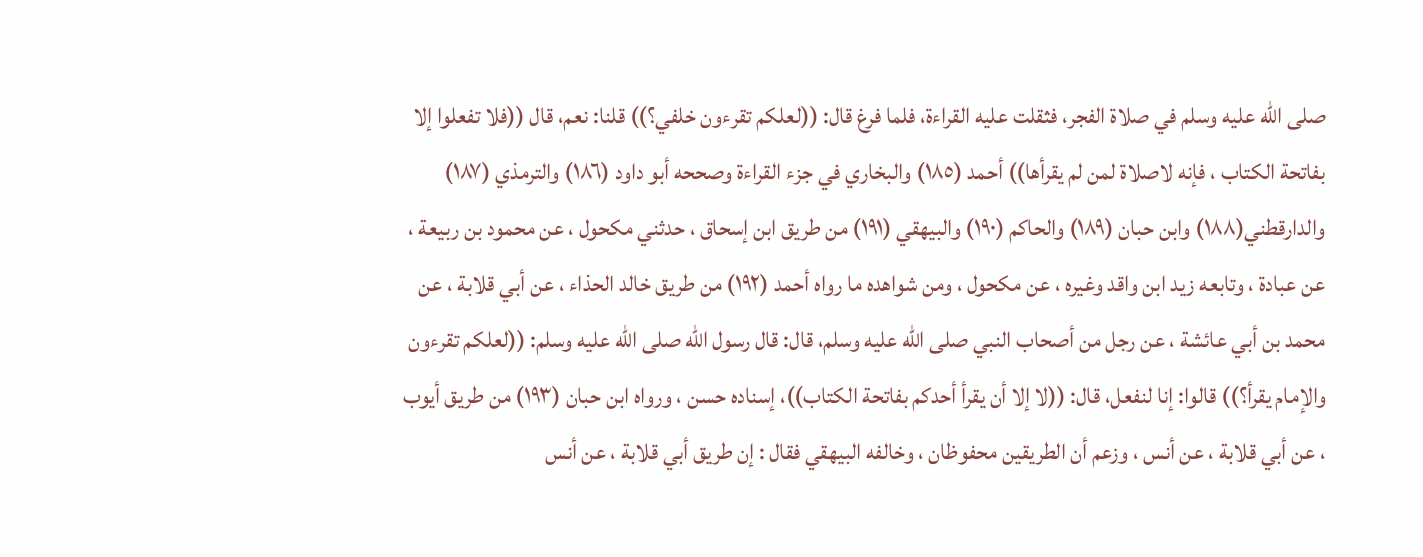صلى الله عليه وسلم في صلاة الفجر، فثقلت عليه القراءة، فلما فرغ قال: ((لعلكم تقرءون خلفي؟)) قلنا: نعم، قال ((فلا تفعلوا إلا بفاتحة الكتاب ، فإنه لاصلاة لمن لم يقرأها)) أحمد (١٨٥) والبخاري في جزء القراءة وصححه أبو داود (١٨٦) والترمذي (١٨٧) والدارقطني(١٨٨) وابن حبان (١٨٩) والحاكم (١٩٠) والبيهقي (١٩١) من طريق ابن إسحاق ، حدثني مكحول ، عن محمود بن ربيعة ، عن عبادة ، وتابعه زيد ابن واقد وغيره ، عن مكحول ، ومن شواهده ما رواه أحمد (١٩٢) من طريق خالد الحذاء ، عن أبي قلابة ، عن محمد بن أبي عائشة ، عن رجل من أصحاب النبي صلى الله عليه وسلم، قال: قال رسول الله صلى الله عليه وسلم: ((لعلكم تقرءون والإمام يقرأ؟)) قالوا: إنا لنفعل، قال: ((لا إلا أن يقرأ أحدكم بفاتحة الكتاب))، إسناده حسن ، ورواه ابن حبان (١٩٣) من طريق أيوب ، عن أبي قلابة ، عن أنس ، وزعم أن الطريقين محفوظان ، وخالفه البيهقي فقال : إن طريق أبي قلابة ، عن أنس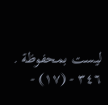ليست بمحفوظة . ٣٤٦ - (١٧) -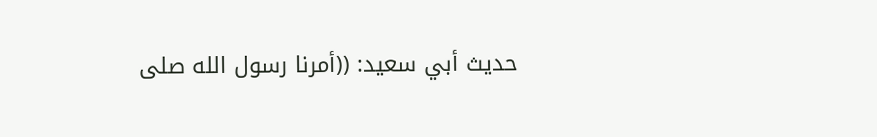حديث أبي سعيد: ((أمرنا رسول الله صلى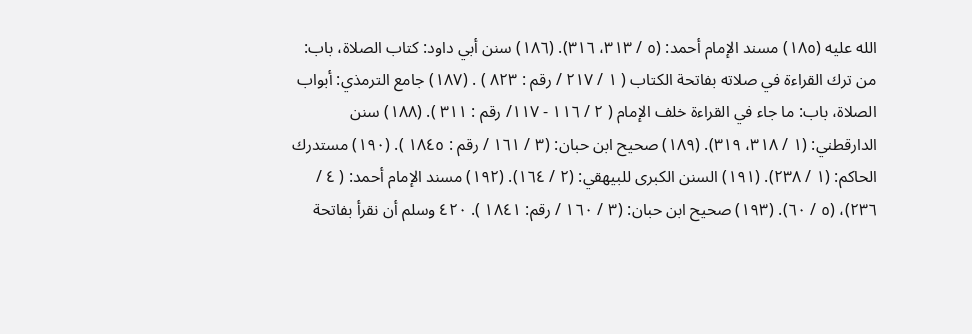الله عليه (١٨٥) مسند الإمام أحمد: (٥ / ٣١٣، ٣١٦). (١٨٦) سنن أبي داود: كتاب الصلاة، باب: من ترك القراءة في صلاته بفاتحة الكتاب ( ١ / ٢١٧ / رقم : ٨٢٣ ) . (١٨٧) جامع الترمذي: أبواب الصلاة، باب: ما جاء في القراءة خلف الإمام ( ٢ / ١١٦ - ١١٧/ رقم : ٣١١ ). (١٨٨) سنن الدارقطني: (١ / ٣١٨، ٣١٩). (١٨٩) صحيح ابن حبان: (٣ / ١٦١ / رقم : ١٨٤٥ ). (١٩٠) مستدرك الحاكم: (١ / ٢٣٨). (١٩١) السنن الكبرى للبيهقي: (٢ / ١٦٤). (١٩٢) مسند الإمام أحمد: ( ٤ / ٢٣٦)، (٥ / ٦٠). (١٩٣) صحيح ابن حبان: (٣ / ١٦٠ / رقم: ١٨٤١ ). ٤٢٠ وسلم أن نقرأ بفاتحة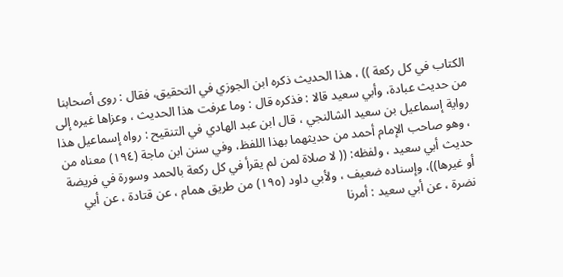الكتاب في كل ركعة )) ، هذا الحديث ذكره ابن الجوزي في التحقيق، فقال : روى أصحابنا من حديث عبادة، وأبي سعيد قالا : فذكره قال : وما عرفت هذا الحديث ، وعزاها غيره إلى رواية إسماعيل بن سعيد الشالنجي ، قال ابن عبد الهادي في التنقيح : رواه إسماعيل هذا ، وهو صاحب الإمام أحمد من حديثهما بهذا اللفظ، وفي سنن ابن ماجة (١٩٤) معناه من حديث أبي سعيد ، ولفظه: (( لا صلاة لمن لم يقرأ في كل ركعة بالحمد وسورة في فريضة أو غيرها))، وإسناده ضعيف ، ولأبي داود (١٩٥) من طريق همام ، عن قتادة ، عن أبي نضرة ، عن أبي سعيد : أمرنا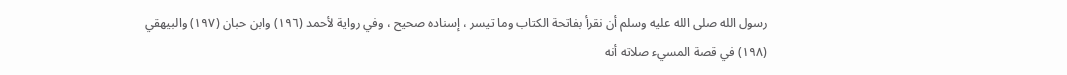رسول الله صلى الله عليه وسلم أن نقرأ بفاتحة الكتاب وما تيسر ، إسناده صحيح ، وفي رواية لأحمد (١٩٦) وابن حبان (١٩٧) والبيهقي (١٩٨) في قصة المسيء صلاته أنه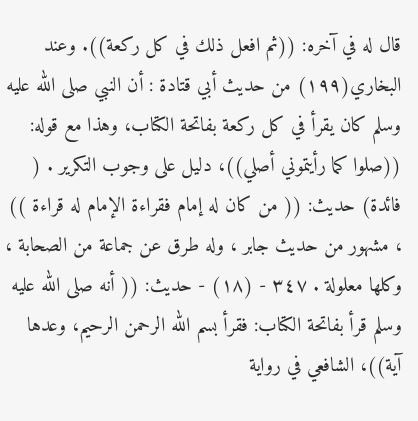قال له في آخره: ((ثم افعل ذلك في كل ركعة)). وعند البخاري(١٩٩) من حديث أبي قتادة : أن النبي صلى الله عليه وسلم كان يقرأ في كل ركعة بفاتحة الكتاب، وهذا مع قوله: ((صلوا كما رأيتموني أصلي))، دليل على وجوب التكرير . ( فائدة) حديث: (( من كان له إمام فقراءة الإمام له قراءة )) ، مشهور من حديث جابر ، وله طرق عن جماعة من الصحابة ، وكلها معلولة . ٣٤٧ - (١٨) - حديث: (( أنه صلى الله عليه وسلم قرأ بفاتحة الكتاب: فقرأ بسم الله الرحمن الرحيم، وعدها آية))، الشافعي في رواية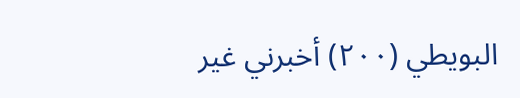البويطي (٢٠٠) أخبرني غير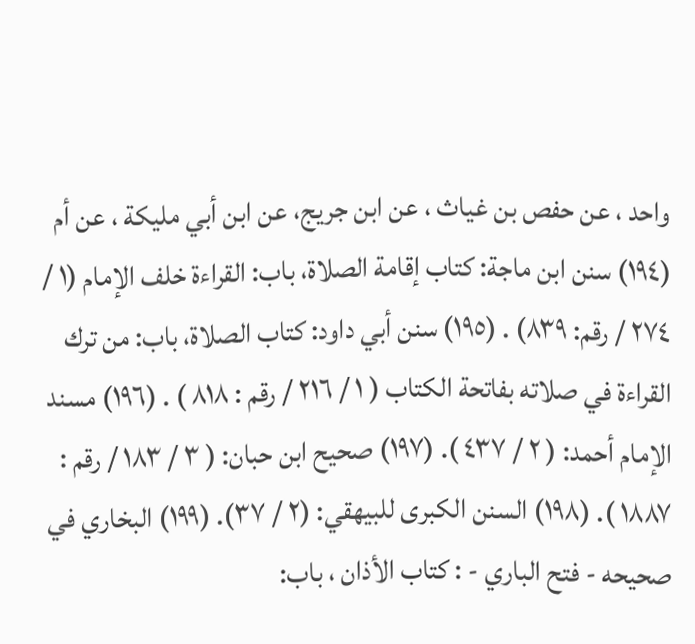واحد ، عن حفص بن غياث ، عن ابن جريج، عن ابن أبي مليكة ، عن أم (١٩٤) سنن ابن ماجة: كتاب إقامة الصلاة، باب: القراءة خلف الإمام (١ / ٢٧٤ / رقم: ٨٣٩) . (١٩٥) سنن أبي داود: كتاب الصلاة، باب: من ترك القراءة في صلاته بفاتحة الكتاب ( ١ / ٢١٦ / رقم : ٨١٨ ) . (١٩٦) مسند الإمام أحمد: ( ٢ / ٤٣٧ ). (١٩٧) صحيح ابن حبان: ( ٣ / ١٨٣ / رقم : ١٨٨٧ ). (١٩٨) السنن الكبرى للبيهقي: (٢ / ٣٧). (١٩٩) البخاري في صحيحه - فتح الباري - : كتاب الأذان ، باب: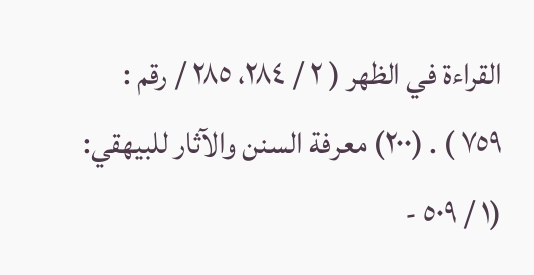القراءة في الظهر ( ٢ / ٢٨٤، ٢٨٥ / رقم : ٧٥٩ ) . (٢٠٠) معرفة السنن والآثار للبيهقي: (١ / ٥٠٩ -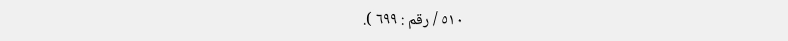٥١٠ / رقم : ٦٩٩ ).